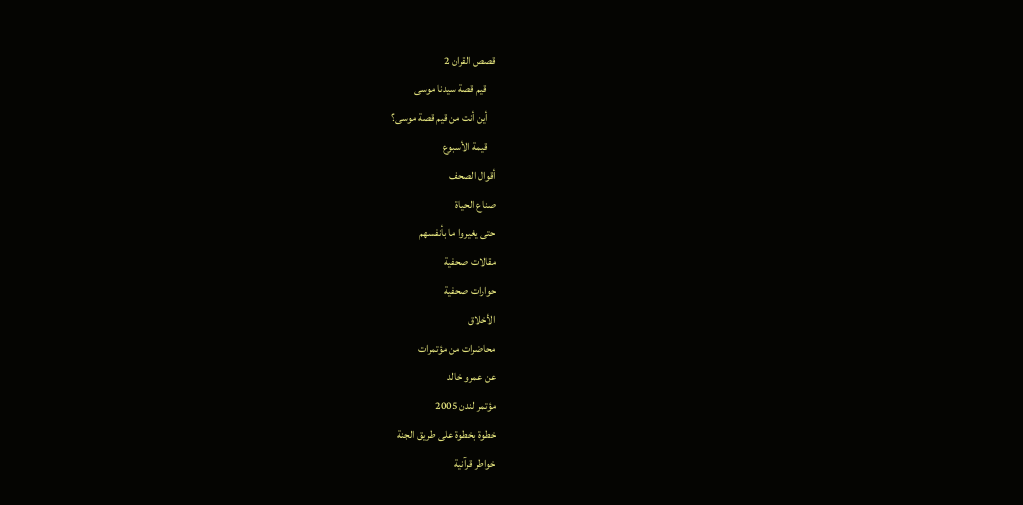قصص القران 2
    قيم قصة سيدنا موسى
    أين أنت من قيم قصة موسى؟
    قيمة الأسبوع
أقوال الصحف
صناع الحياة
حتى يغيروا ما بأنفسهم
مقالات صحفية
حوارات صحفية
الأخلاق
محاضرات من مؤتمرات
عن عمرو خالد
مؤتمر لندن 2005
خطوة بخطوة على طريق الجنة
خواطر قرآنية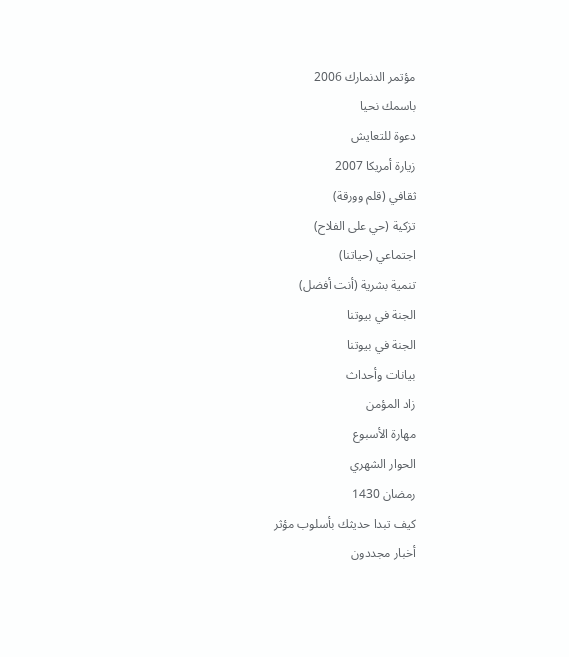مؤتمر الدنمارك 2006
باسمك نحيا
دعوة للتعايش
زيارة أمريكا 2007
ثقافي (قلم وورقة)
تزكية (حي على الفلاح)
اجتماعي (حياتنا)
تنمية بشرية (أنت أفضل)
الجنة في بيوتنا
الجنة في بيوتنا
بيانات وأحداث
زاد المؤمن
مهارة الأسبوع
الحوار الشهري
رمضان 1430
كيف تبدا حديثك بأسلوب مؤثر
أخبار مجددون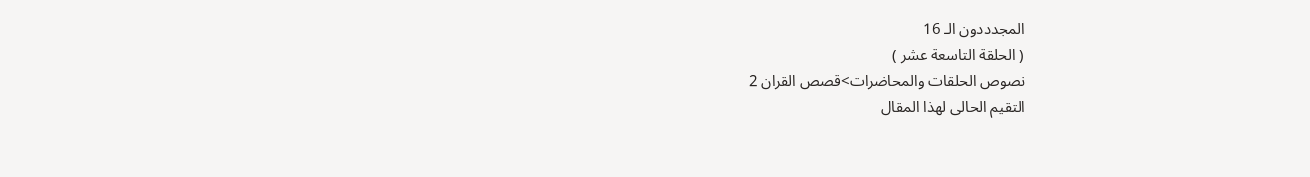المجدددون الـ 16
( الحلقة التاسعة عشر )
نصوص الحلقات والمحاضرات>قصص القران 2
التقيم الحالى لهذا المقال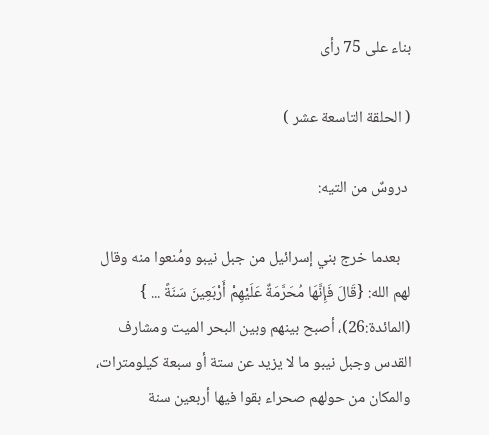بناء على 75 رأى

( الحلقة التاسعة عشر )

 دروسٌ من التيه:

   بعدما خرج بني إسرائيل من جبل نيبو ومُنعوا منه وقال لهم الله: {قَالَ فَإِنَّهَا مُحَرَّمَةٌ عَلَيْهِمْ أَرْبَعِينَ سَنَةً ... } (المائدة:26)، أصبح بينهم وبين البحر الميت ومشارف القدس وجبل نيبو ما لا يزيد عن ستة أو سبعة كيلومترات، والمكان من حولهم صحراء بقوا فيها أربعين سنة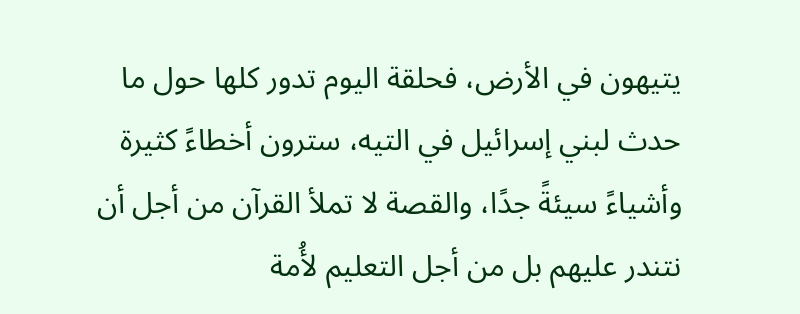يتيهون في الأرض، فحلقة اليوم تدور كلها حول ما حدث لبني إسرائيل في التيه، سترون أخطاءً كثيرة وأشياءً سيئةً جدًا، والقصة لا تملأ القرآن من أجل أن نتندر عليهم بل من أجل التعليم لأُمة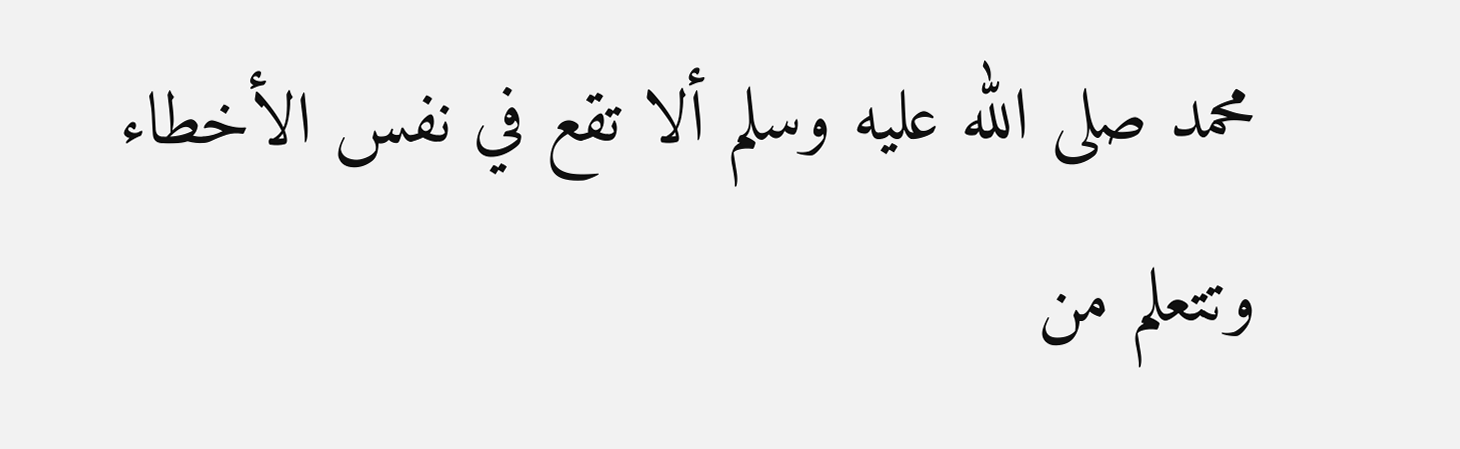محمد صلى الله عليه وسلم ألا تقع في نفس الأخطاء وتتعلم من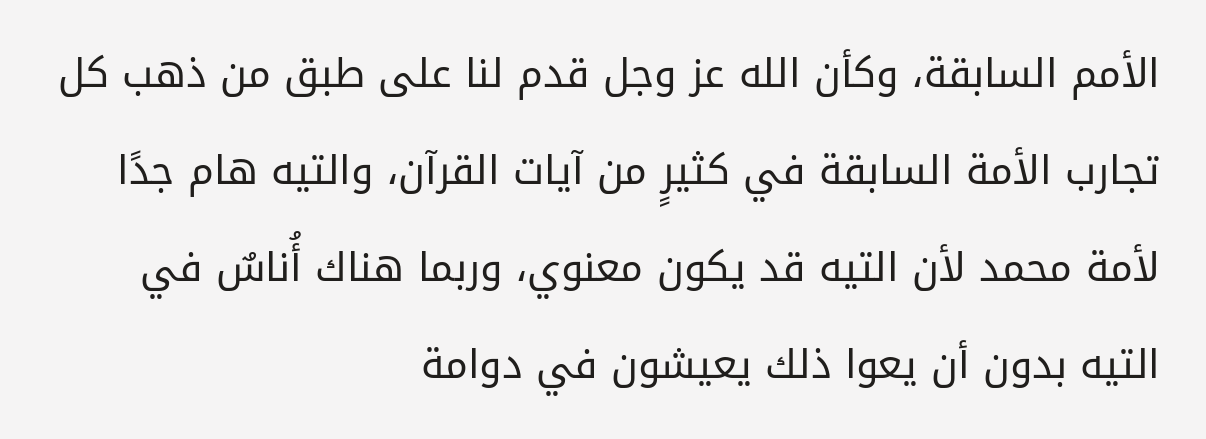الأمم السابقة، وكأن الله عز وجل قدم لنا على طبق من ذهب كل تجارب الأمة السابقة في كثيرٍ من آيات القرآن، والتيه هام جدًا لأمة محمد لأن التيه قد يكون معنوي، وربما هناك أُناسٌ في التيه بدون أن يعوا ذلك يعيشون في دوامة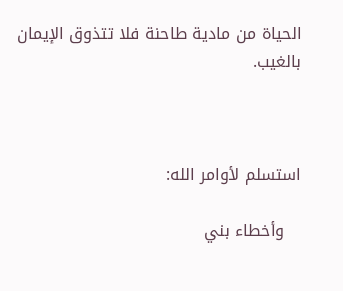الحياة من مادية طاحنة فلا تتذوق الإيمان بالغيب.



استسلم لأوامر الله:

   وأخطاء بني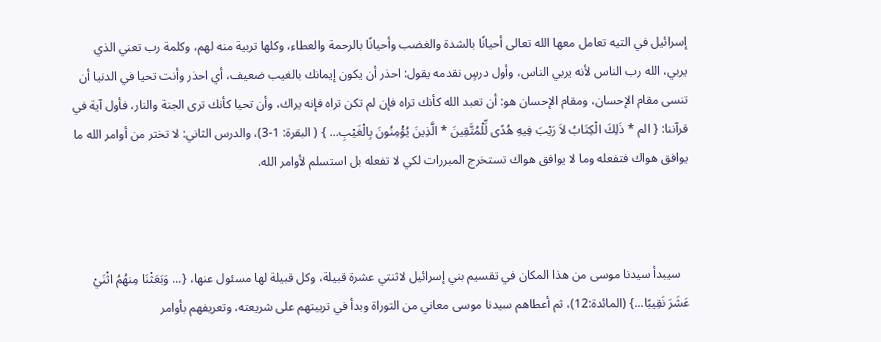إسرائيل في التيه تعامل معها الله تعالى أحيانًا بالشدة والغضب وأحيانًا بالرحمة والعطاء، وكلها تربية منه لهم، وكلمة رب تعني الذي يربي، الله رب الناس لأنه يربي الناس، وأول درسٍ نقدمه يقول: احذر أن يكون إيمانك بالغيب ضعيف، أي احذر وأنت تحيا في الدنيا أن تنسى مقام الإحسان، ومقام الإحسان هو: أن تعبد الله كأنك تراه فإن لم تكن تراه فإنه يراك، وأن تحيا كأنك ترى الجنة والنار، فأول آية في قرآننا: { الم * ذَلِكَ الْكِتَابُ لاَ رَيْبَ فِيهِ هُدًى لِّلْمُتَّقِينَ * الَّذِينَ يُؤْمِنُونَ بِالْغَيْبِ... } ( البقرة: 1-3)، والدرس الثاني: لا تختر من أوامر الله ما يوافق هواك فتفعله وما لا يوافق هواك تستخرج المبررات لكي لا تفعله بل استسلم لأوامر الله.



   سيبدأ سيدنا موسى من هذا المكان في تقسيم بني إسرائيل لاثنتي عشرة قبيلة، وكل قبيلة لها مسئول عنها، {... وَبَعَثْنَا مِنهُمُ اثْنَيْ عَشَرَ نَقِيبًا...} (المائدة:12)، ثم أعطاهم سيدنا موسى معاني من التوراة وبدأ في تربيتهم على شريعته، وتعريفهم بأوامر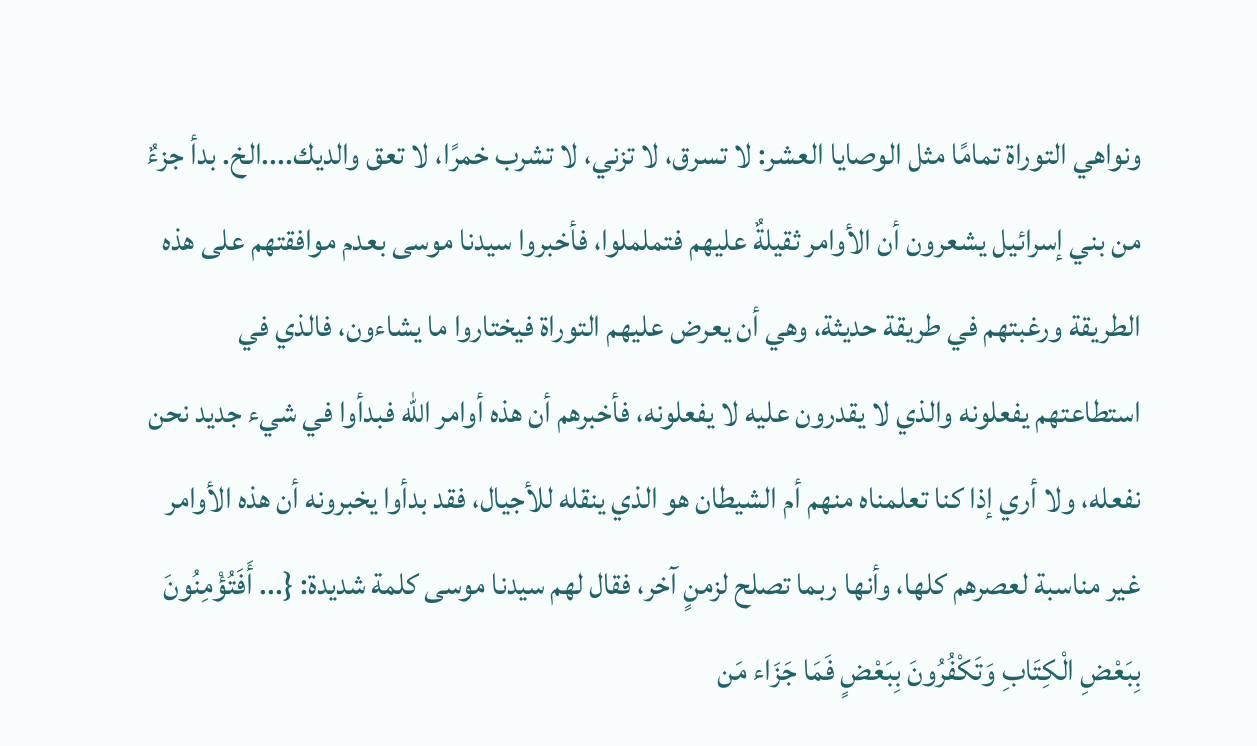ونواهي التوراة تمامًا مثل الوصايا العشر: لا تسرق، لا تزني، لا تشرب خمرًا، لا تعق والديك....الخ. بدأ جزءٌ من بني إسرائيل يشعرون أن الأوامر ثقيلةٌ عليهم فتململوا، فأخبروا سيدنا موسى بعدم موافقتهم على هذه الطريقة ورغبتهم في طريقة حديثة، وهي أن يعرض عليهم التوراة فيختاروا ما يشاءون، فالذي في استطاعتهم يفعلونه والذي لا يقدرون عليه لا يفعلونه، فأخبرهم أن هذه أوامر الله فبدأوا في شيء جديد نحن نفعله، ولا أري إذا كنا تعلمناه منهم أم الشيطان هو الذي ينقله للأجيال، فقد بدأوا يخبرونه أن هذه الأوامر غير مناسبة لعصرهم كلها، وأنها ربما تصلح لزمنٍ آخر، فقال لهم سيدنا موسى كلمة شديدة: {... أَفَتُؤْمِنُونَ بِبَعْضِ الْكِتَابِ وَتَكْفُرُونَ بِبَعْضٍ فَمَا جَزَاء مَن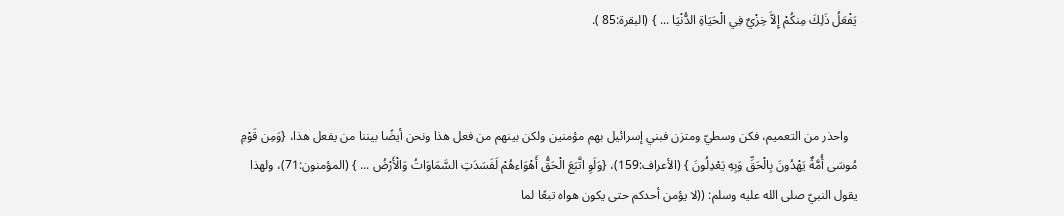يَفْعَلُ ذَلِكَ مِنكُمْ إِلاَّ خِزْيٌ فِي الْحَيَاةِ الدُّنْيَا ... } (البقرة:85 ).



   واحذر من التعميم، فكن وسطيّ ومتزن فبني إسرائيل بهم مؤمنين ولكن بينهم من فعل هذا ونحن أيضًا بيننا من يفعل هذا، {وَمِن قَوْمِ مُوسَى أُمَّةٌ يَهْدُونَ بِالْحَقِّ وَبِهِ يَعْدِلُونَ } (الأعراف:159)، {وَلَوِ اتَّبَعَ الْحَقُّ أَهْوَاءهُمْ لَفَسَدَتِ السَّمَاوَاتُ وَالْأَرْضُ ... } (المؤمنون:71)، ولهذا يقول النبيّ صلى الله عليه وسلم: ((لا يؤمن أحدكم حتى يكون هواه تبعًا لما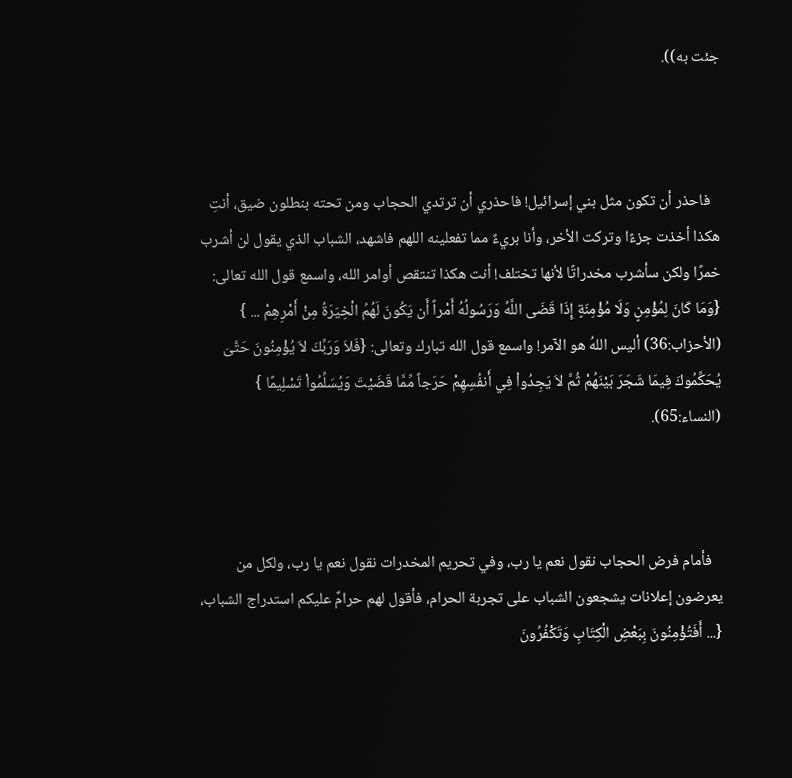جئت به)).



   فاحذر أن تكون مثل بني إسرائيل! فاحذري أن ترتدي الحجاب ومن تحته بنطلون ضيق، أنتِ هكذا أخذت جزءًا وتركت الأخر، وأنا بريءٌ مما تفعلينه اللهم فاشهد، الشباب الذي يقول لن أشرب خمرًا ولكن سأشرب مخدراتًا لأنها تختلف! أنت هكذا تنتقص أوامر الله، واسمع قول الله تعالى: {وَمَا كَانَ لِمُؤْمِنٍ وَلَا مُؤْمِنَةٍ إِذَا قَضَى اللَّهُ وَرَسُولُهُ أَمْراً أَن يَكُونَ لَهُمُ الْخِيَرَةُ مِنْ أَمْرِهِمْ ... } (الأحزاب:36) أليس اللهُ هو الآمر! واسمع قول الله تبارك وتعالى: {فَلاَ وَرَبِّكَ لاَ يُؤْمِنُونَ حَتَّىَ يُحَكِّمُوكَ فِيمَا شَجَرَ بَيْنَهُمْ ثُمَّ لاَ يَجِدُواْ فِي أَنفُسِهِمْ حَرَجاً مِّمَّا قَضَيْتَ وَيُسَلِّمُواْ تَسْلِيمًا } (النساء:65).



   فأمام فرض الحجاب نقول نعم يا رب، وفي تحريم المخدرات نقول نعم يا رب، ولكل من يعرضون إعلانات يشجعون الشباب على تجربة الحرام، فأقول لهم حرامٌ عليكم استدراج الشباب، {... أَفَتُؤْمِنُونَ بِبَعْضِ الْكِتَابِ وَتَكْفُرُونَ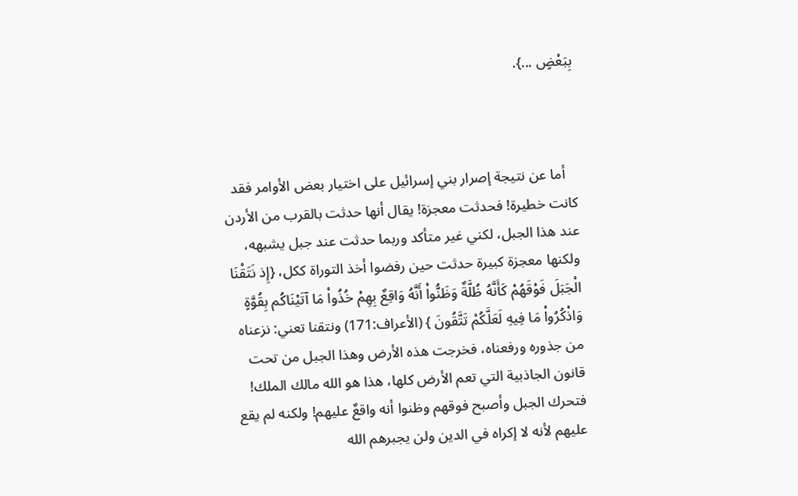بِبَعْضٍ ...}.



   أما عن نتيجة إصرار بني إسرائيل على اختيار بعض الأوامر فقد كانت خطيرة! فحدثت معجزة! يقال أنها حدثت بالقرب من الأردن عند هذا الجبل، لكني غير متأكد وربما حدثت عند جبل يشبهه، ولكنها معجزة كبيرة حدثت حين رفضوا أخذ التوراة ككل، {إِذ نَتَقْنَا الْجَبَلَ فَوْقَهُمْ كَأَنَّهُ ظُلَّةٌ وَظَنُّواْ أَنَّهُ وَاقِعٌ بِهِمْ خُذُواْ مَا آتَيْنَاكُم بِقُوَّةٍ وَاذْكُرُواْ مَا فِيهِ لَعَلَّكُمْ تَتَّقُونَ } (الأعراف:171) ونتقنا تعني: نزعناه من جذوره ورفعناه، فخرجت هذه الأرض وهذا الجبل من تحت قانون الجاذبية التي تعم الأرض كلها، هذا هو الله مالك الملك! فتحرك الجبل وأصبح فوقهم وظنوا أنه واقعٌ عليهم! ولكنه لم يقع عليهم لأنه لا إكراه في الدين ولن يجبرهم الله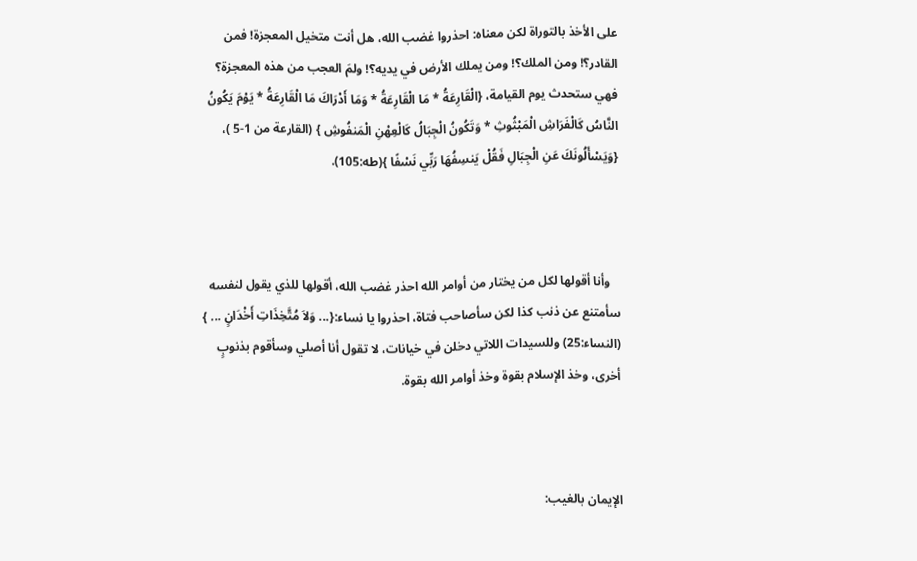على الأخذ بالتوراة لكن معناه: احذروا غضب الله، هل أنت متخيل المعجزة! فمن القادر؟! ومن الملك؟! ومن يملك الأرض في يديه؟! ولمَ العجب من هذه المعجزة؟ فهي ستحدث يوم القيامة، {الْقَارِعَةُ * مَا الْقَارِعَةُ * وَمَا أَدْرَاكَ مَا الْقَارِعَةُ * يَوْمَ يَكُونُ النَّاسُ كَالْفَرَاشِ الْمَبْثُوثِ * وَتَكُونُ الْجِبَالُ كَالْعِهْنِ الْمَنفُوشِ } (القارعة من 1-5 )، {وَيَسْأَلُونَكَ عَنِ الْجِبَالِ فَقُلْ يَنسِفُهَا رَبِّي نَسْفًا }(طه:105).



   وأنا أقولها لكل من يختار من أوامر الله احذر غضب الله، أقولها للذي يقول لنفسه سأمتنع عن ذنب كذا لكن سأصاحب فتاة، احذروا يا نساء:{... وَلاَ مُتَّخِذَاتِ أَخْدَانٍ ... } (النساء:25) وللسيدات اللاتي دخلن في خيانات، لا تقول أنا أصلي وسأقوم بذنوبٍ أخرى، وخذ الإسلام بقوة وخذ أوامر الله بقوة.



الإيمان بالغيب: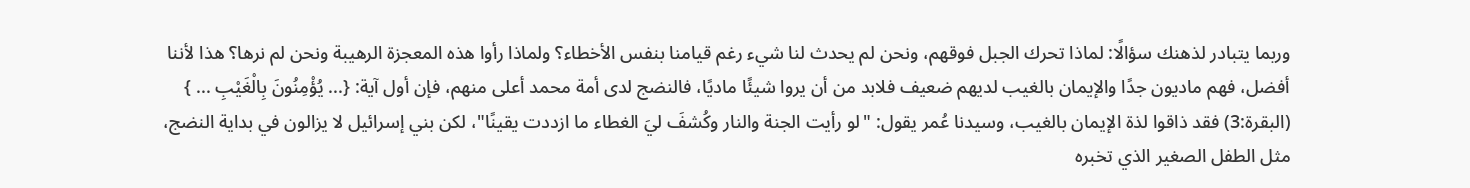وربما يتبادر لذهنك سؤالًا: لماذا تحرك الجبل فوقهم، ونحن لم يحدث لنا شيء رغم قيامنا بنفس الأخطاء؟ ولماذا رأوا هذه المعجزة الرهيبة ونحن لم نرها؟ هذا لأننا أفضل، فهم ماديون جدًا والإيمان بالغيب لديهم ضعيف فلابد من أن يروا شيئًا ماديًا، فالنضج لدى أمة محمد أعلى منهم، فإن أول آية: {... يُؤْمِنُونَ بِالْغَيْبِ ... } (البقرة:3) فقد ذاقوا لذة الإيمان بالغيب، وسيدنا عُمر يقول: "لو رأيت الجنة والنار وكُشفَ ليَ الغطاء ما ازددت يقينًا"، لكن بني إسرائيل لا يزالون في بداية النضج، مثل الطفل الصغير الذي تخبره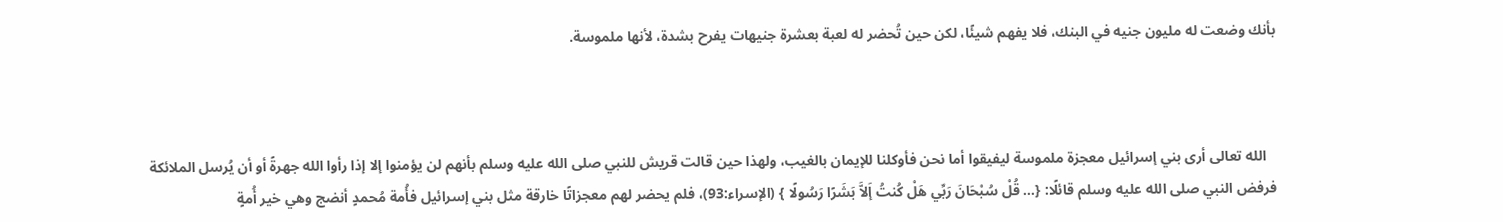بأنك وضعت له مليون جنيه في البنك، فلا يفهم شيئًا، لكن حين تُحضر له لعبة بعشرة جنيهات يفرح بشدة، لأنها ملموسة.



   الله تعالى أرى بني إسرائيل معجزة ملموسة ليفيقوا أما نحن فأوكلنا للإيمان بالغيب، ولهذا حين قالت قريش للنبي صلى الله عليه وسلم بأنهم لن يؤمنوا إلا إذا رأوا الله جهرةً أو أن يُرسل الملائكة فرفض النبي صلى الله عليه وسلم قائلًا: {... قُلْ سُبْحَانَ رَبِّي هَلْ كُنتُ إَلاَّ بَشَرًا رَسُولًا } (الإسراء:93)، فلم يحضر لهم معجزاتًا خارقة مثل بني إسرائيل فأُمة مُحمدٍ أنضج وهي خير أُمةٍ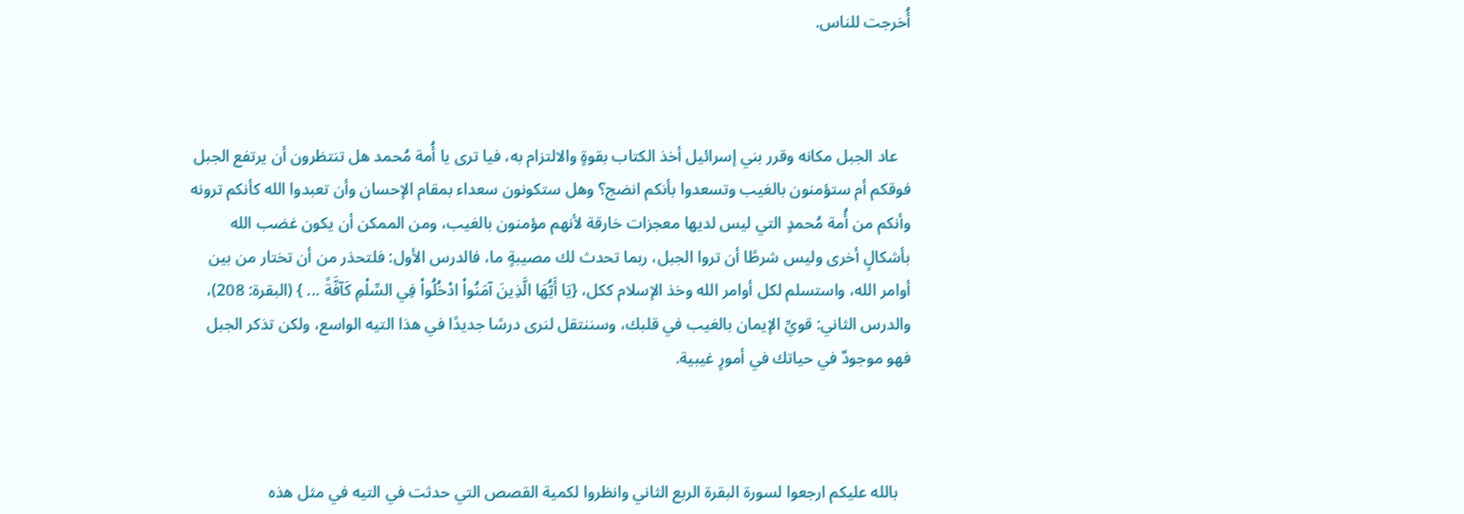أُخرجت للناس.



   عاد الجبل مكانه وقرر بني إسرائيل أخذ الكتاب بقوةٍ والالتزام به، فيا ترى يا أُمة مُحمد هل تنتظرون أن يرتفع الجبل فوقكم أم ستؤمنون بالغيب وتسعدوا بأنكم انضج؟ وهل ستكونون سعداء بمقام الإحسان وأن تعبدوا الله كأنكم ترونه وأنكم من أُمة مُحمدٍ التي ليس لديها معجزات خارقة لأنهم مؤمنون بالغيب، ومن الممكن أن يكون غضب الله بأشكالٍ أخرى وليس شرطًا أن تروا الجبل، ربما تحدث لك مصيبةٍ ما، فالدرس الأول: فلتحذر من أن تختار من بين أوامر الله، واستسلم لكل أوامر الله وخذ الإسلام ككل، {يَا أَيُّهَا الَّذِينَ آمَنُواْ ادْخُلُواْ فِي السِّلْمِ كَآفَّةً ... } (البقرة: 208)، والدرس الثاني: قويِّ الإيمان بالغيب في قلبك، وسننتقل لنرى درسًا جديدًا في هذا التيه الواسع، ولكن تذكر الجبل فهو موجودٌ في حياتك في أمورٍ غيبية.



   بالله عليكم ارجعوا لسورة البقرة الربع الثاني وانظروا لكمية القصص التي حدثت في التيه في مثل هذه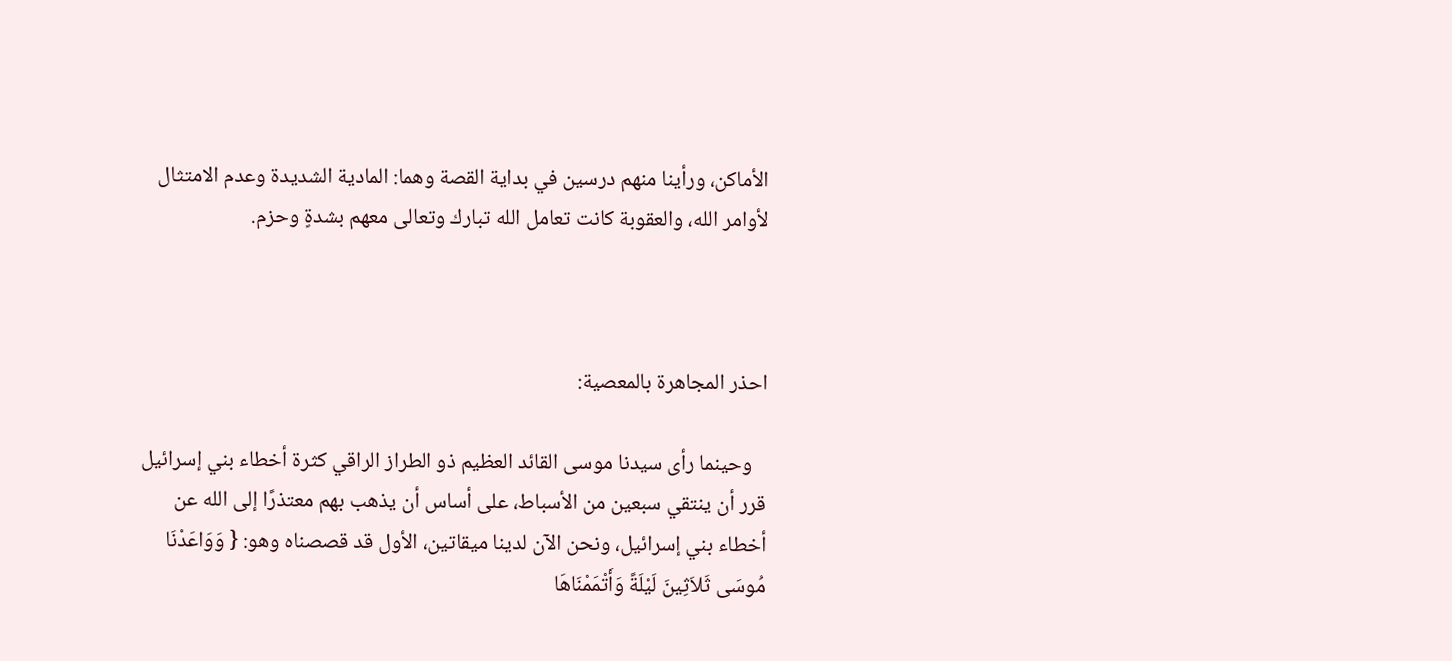الأماكن، ورأينا منهم درسين في بداية القصة وهما: المادية الشديدة وعدم الامتثال لأوامر الله، والعقوبة كانت تعامل الله تبارك وتعالى معهم بشدةٍ وحزم.



احذر المجاهرة بالمعصية:

   وحينما رأى سيدنا موسى القائد العظيم ذو الطراز الراقي كثرة أخطاء بني إسرائيل قرر أن ينتقي سبعين من الأسباط، على أساس أن يذهب بهم معتذرًا إلى الله عن أخطاء بني إسرائيل، ونحن الآن لدينا ميقاتين، الأول قد قصصناه وهو: { وَوَاعَدْنَا مُوسَى ثَلاَثِينَ لَيْلَةً وَأَتْمَمْنَاهَا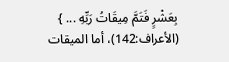بِعَشْرٍ فَتَمَّ مِيقَاتُ رَبِّهِ ... } (الأعراف:142)، أما الميقات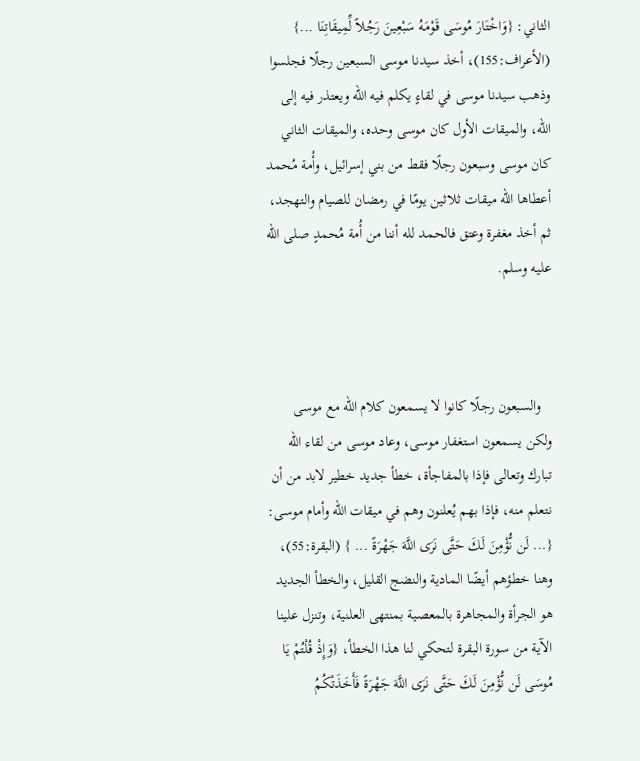الثاني: {وَاخْتَارَ مُوسَى قَوْمَهُ سَبْعِينَ رَجُلاً لِّمِيقَاتِنَا ...} (الأعراف:155)، أخذ سيدنا موسى السبعين رجلًا فجلسوا وذهب سيدنا موسى في لقاءٍ يكلم فيه الله ويعتذر فيه إلى الله، والميقات الأول كان موسى وحده، والميقات الثاني كان موسى وسبعون رجلًا فقط من بني إسرائيل، وأُمة مُحمد أعطاها الله ميقات ثلاثين يومًا في رمضان للصيام والتهجد، ثم أخذ مغفرة وعتق فالحمد لله أننا من أُمة مُحمدٍ صلى الله عليه وسلم.



   والسبعون رجلًا كانوا لا يسمعون كلام الله مع موسى ولكن يسمعون استغفار موسى، وعاد موسى من لقاء الله تبارك وتعالى فإذا بالمفاجأة، خطأ جديد خطير لابد من أن نتعلم منه، فإذا بهم يُعلنون وهم في ميقات الله وأمام موسى: {... لَن نُّؤْمِنَ لَكَ حَتَّى نَرَى اللَّهَ جَهْرَةً ... } (البقرة:55)، وهنا خطؤهم أيضًا المادية والنضج القليل، والخطأ الجديد هو الجرأة والمجاهرة بالمعصية بمنتهى العلنية، وتنزل علينا الآية من سورة البقرة لتحكي لنا هذا الخطأ، {وَإِذْ قُلْتُمْ يَا مُوسَى لَن نُّؤْمِنَ لَكَ حَتَّى نَرَى اللَّهَ جَهْرَةً فَأَخَذَتْكُمُ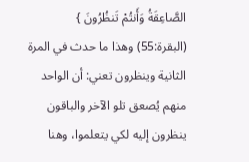الصَّاعِقَةُ وَأَنتُمْ تَنظُرُونَ } (البقرة:55) وهذا ما حدث في المرة الثانية وينظرون تعني: أن الواحد منهم يُصعق تلو الآخر والباقون ينظرون إليه لكي يتعلموا، وهنا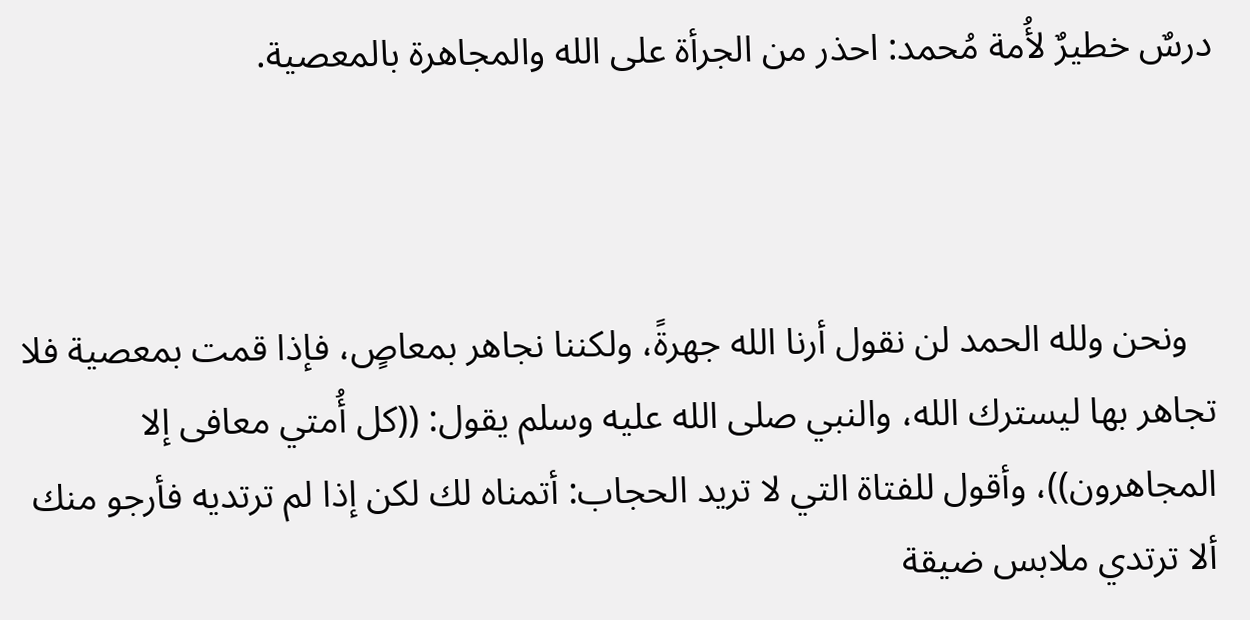درسٌ خطيرٌ لأُمة مُحمد: احذر من الجرأة على الله والمجاهرة بالمعصية.



   ونحن ولله الحمد لن نقول أرنا الله جهرةً، ولكننا نجاهر بمعاصٍ، فإذا قمت بمعصية فلا تجاهر بها ليسترك الله، والنبي صلى الله عليه وسلم يقول: ((كل أُمتي معافى إلا المجاهرون))، وأقول للفتاة التي لا تريد الحجاب: أتمناه لك لكن إذا لم ترتديه فأرجو منك ألا ترتدي ملابس ضيقة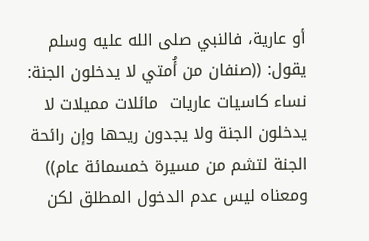أو عارية، فالنبي صلى الله عليه وسلم يقول: ((صنفان من أُمتي لا يدخلون الجنة: نساء كاسيات عاريات  مائلات مميلات لا يدخلون الجنة ولا يجدون ريحها وإن رائحة الجنة لتشم من مسيرة خمسمائة عام)) ومعناه ليس عدم الدخول المطلق لكن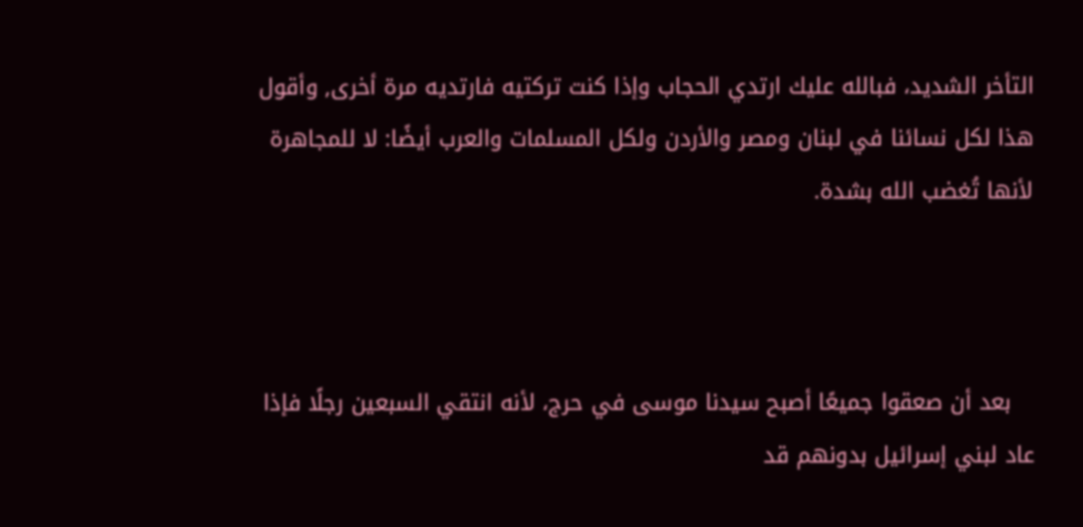التأخر الشديد، فبالله عليك ارتدي الحجاب وإذا كنت تركتيه فارتديه مرة أخرى, وأقول هذا لكل نسائنا في لبنان ومصر والأردن ولكل المسلمات والعرب أيضًا: لا للمجاهرة لأنها تُغضب الله بشدة.



   بعد أن صعقوا جميعًا أصبح سيدنا موسى في حرج، لأنه انتقي السبعين رجلًا فإذا عاد لبني إسرائيل بدونهم قد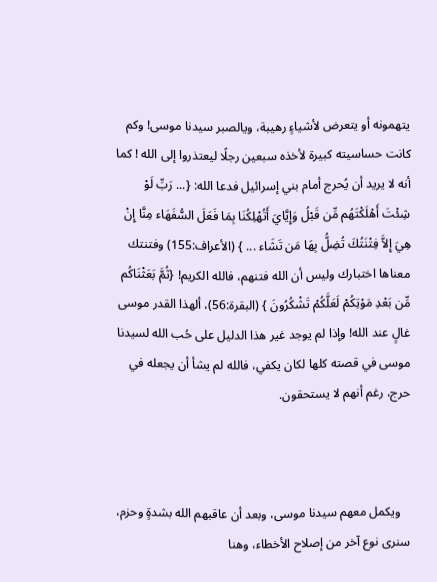يتهمونه أو يتعرض لأشياءٍ رهيبة، ويالصبر سيدنا موسى! وكم كانت حساسيته كبيرة لأخذه سبعين رجلًا ليعتذروا إلى الله ! كما أنه لا يريد أن يُحرج أمام بني إسرائيل فدعا الله: {... رَبِّ لَوْ شِئْتَ أَهْلَكْتَهُم مِّن قَبْلُ وَإِيَّايَ أَتُهْلِكُنَا بِمَا فَعَلَ السُّفَهَاء مِنَّا إِنْ هِيَ إِلاَّ فِتْنَتُكَ تُضِلُّ بِهَا مَن تَشَاء ... } (الأعراف:155) وفتنتك معناها اختبارك وليس أن الله فتنهم، فالله الكريم! {ثُمَّ بَعَثْنَاكُم مِّن بَعْدِ مَوْتِكُمْ لَعَلَّكُمْ تَشْكُرُونَ } (البقرة:56)، ألهذا القدر موسى غالٍ عند الله! وإذا لم يوجد غير هذا الدليل على حُب الله لسيدنا موسى في قصته كلها لكان يكفي، فالله لم يشأ أن يجعله في حرج، رغم أنهم لا يستحقون.



   ويكمل معهم سيدنا موسى، وبعد أن عاقبهم الله بشدةٍ وحزم، سنرى نوع آخر من إصلاح الأخطاء، وهنا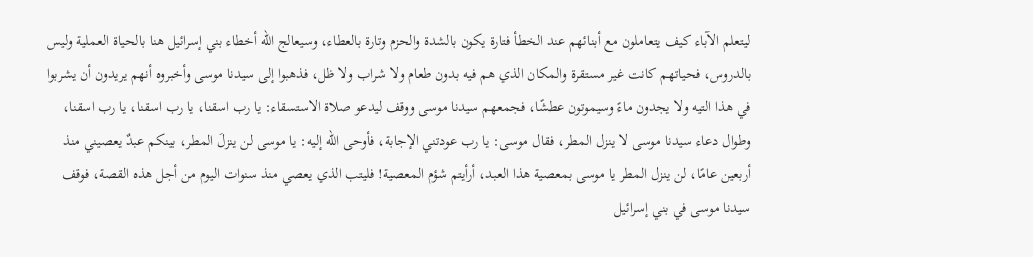ليتعلم الآباء كيف يتعاملون مع أبنائهم عند الخطأ فتارة يكون بالشدة والحزم وتارة بالعطاء، وسيعالج الله أخطاء بني إسرائيل هنا بالحياة العملية وليس بالدروس، فحياتهم كانت غير مستقرة والمكان الذي هم فيه بدون طعام ولا شراب ولا ظل، فذهبوا إلى سيدنا موسى وأخبروه أنهم يريدون أن يشربوا في هذا التيه ولا يجدون ماءً وسيموتون عطشًا، فجمعهم سيدنا موسى ووقف ليدعو صلاة الاستسقاء: يا رب اسقنا، يا رب اسقنا، يا رب اسقنا، وطوال دعاء سيدنا موسى لا ينزل المطر، فقال موسى: يا رب عودتني الإجابة، فأوحى الله إليه: يا موسى لن ينزلَ المطر، بينكم عبدٌ يعصيني منذ أربعين عامًا، لن ينزل المطر يا موسى بمعصية هذا العبد، أرأيتم شؤم المعصية! فليتب الذي يعصي منذ سنوات اليوم من أجل هذه القصة، فوقف سيدنا موسى في بني إسرائيل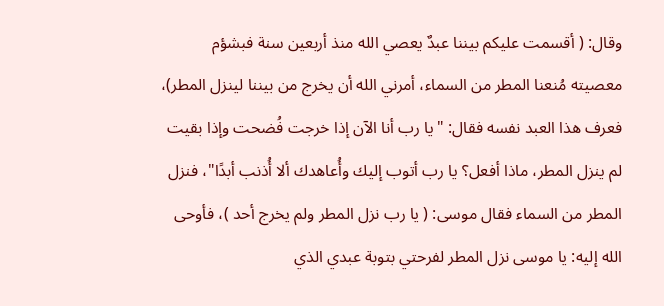وقال: ( أقسمت عليكم بيننا عبدٌ يعصي الله منذ أربعين سنة فبشؤم معصيته مُنعنا المطر من السماء، أمرني الله أن يخرج من بيننا لينزل المطر)، فعرف هذا العبد نفسه فقال: "يا رب أنا الآن إذا خرجت فُضحت وإذا بقيت لم ينزل المطر، ماذا أفعل؟ يا رب أتوب إليك وأُعاهدك ألا أُذنب أبدًا"، فنزل المطر من السماء فقال موسى: ( يا رب نزل المطر ولم يخرج أحد )، فأوحى الله إليه: يا موسى نزل المطر لفرحتي بتوبة عبدي الذي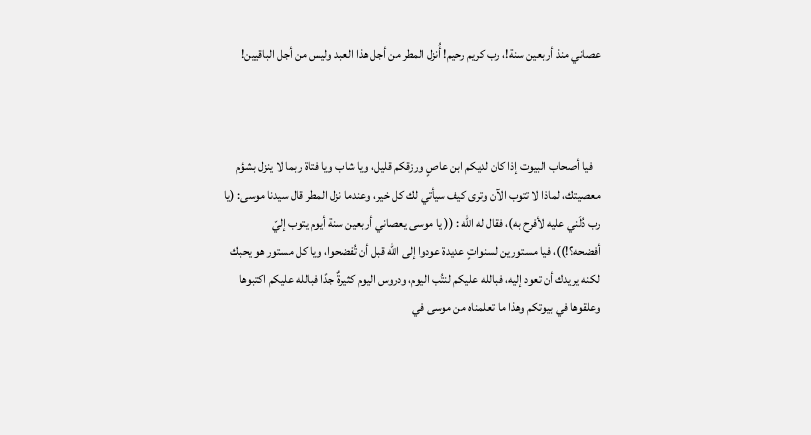عصاني منذ أربعين سنة!، رب كريم رحيم! أُنزل المطر من أجل هذا العبد وليس من أجل الباقيين!



   فيا أصحاب البيوت إذا كان لديكم ابن عاصٍ ورزقكم قليل، ويا شاب ويا فتاة ربما لا ينزل بشؤم معصيتك، لماذا لا تتوب الآن وترى كيف سيأتي لك كل خير، وعندما نزل المطر قال سيدنا موسى: (يا رب دُلَني عليه لأفرح به)، فقال له الله : (( يا موسى يعصاني أربعين سنة أيوم يتوب إليّ أفضحه؟!))، فيا مستورين لسنواتٍ عديدة عودوا إلى الله قبل أن تُفضحوا، ويا كل مستور هو يحبك لكنه يريدك أن تعود إليه، فبالله عليكم لنتُب اليوم، ودروس اليوم كثيرةٌ جدًا فبالله عليكم اكتبوها وعلقوها في بيوتكم وهذا ما تعلمناه من موسى في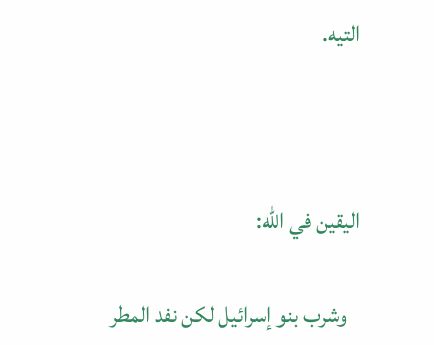التيه.



اليقين في الله:

   وشرب بنو إسرائيل لكن نفد المطر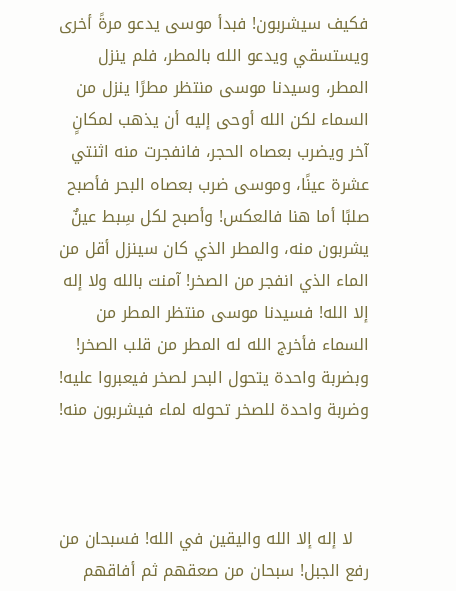فكيف سيشربون! فبدأ موسى يدعو مرةً أخرى ويستسقي ويدعو الله بالمطر، فلم ينزل المطر، وسيدنا موسى منتظر مطرًا ينزل من السماء لكن الله أوحى إليه أن يذهب لمكانٍ آخر ويضرب بعصاه الحجر، فانفجرت منه اثنتي عشرة عينًا، وموسى ضرب بعصاه البحر فأصبح صلبًا أما هنا فالعكس! وأصبح لكل سِبط عينٌ يشربون منه، والمطر الذي كان سينزل أقل من الماء الذي انفجر من الصخر! آمنت بالله ولا إله إلا الله! فسيدنا موسى منتظر المطر من السماء فأخرج الله له المطر من قلب الصخر! وبضربة واحدة يتحول البحر لصخر فيعبروا عليه! وضربة واحدة للصخر تحوله لماء فيشربون منه!



   لا إله إلا الله واليقين في الله! فسبحان من رفع الجبل! سبحان من صعقهم ثم أفاقهم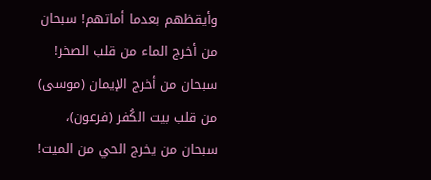وأيقظهم بعدما أماتهم! سبحان من أخرج الماء من قلب الصخر! سبحان من أخرج الإيمان (موسى) من قلب بيت الكُفر (فرعون)، سبحان من يخرج الحي من الميت!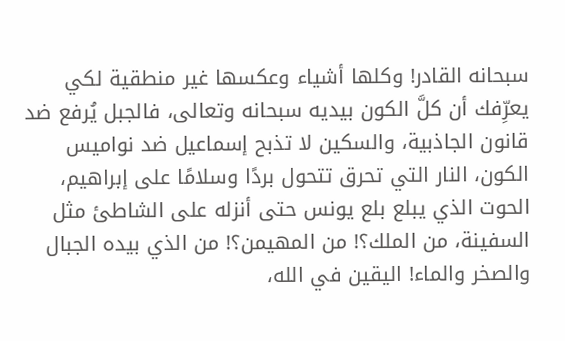سبحانه القادر! وكلها أشياء وعكسها غير منطقية لكي يعرِّفك أن كلَّ الكون بيديه سبحانه وتعالى، فالجبل يُرفع ضد قانون الجاذبية، والسكين لا تذبح إسماعيل ضد نواميس الكون، النار التي تحرق تتحول بردًا وسلامًا على إبراهيم، الحوت الذي يبلع بلع يونس حتى أنزله على الشاطئ مثل السفينة، من الملك؟! من المهيمن؟! من الذي بيده الجبال والصخر والماء! اليقين في الله،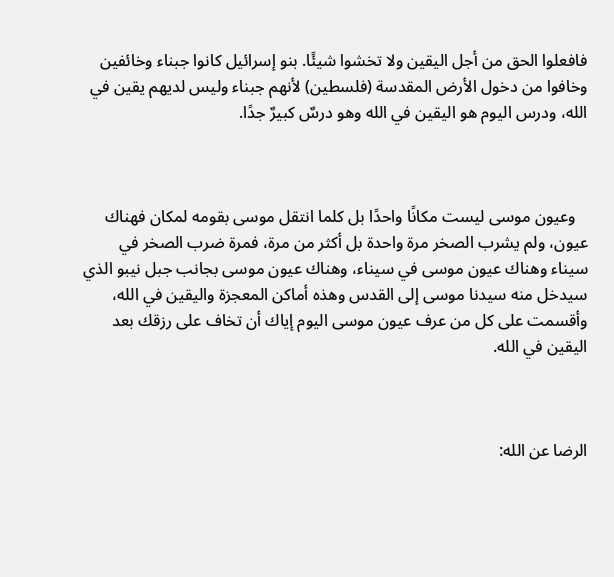فافعلوا الحق من أجل اليقين ولا تخشوا شيئًا. بنو إسرائيل كانوا جبناء وخائفين وخافوا من دخول الأرض المقدسة (فلسطين) لأنهم جبناء وليس لديهم يقين في الله، ودرس اليوم هو اليقين في الله وهو درسٌ كبيرٌ جدًا.



   وعيون موسى ليست مكانًا واحدًا بل كلما انتقل موسى بقومه لمكان فهناك عيون، ولم يشرب الصخر مرة واحدة بل أكثر من مرة، فمرة ضرب الصخر في سيناء وهناك عيون موسى في سيناء، وهناك عيون موسى بجانب جبل نيبو الذي سيدخل منه سيدنا موسى إلى القدس وهذه أماكن المعجزة واليقين في الله، وأقسمت على كل من عرف عيون موسى اليوم إياك أن تخاف على رزقك بعد اليقين في الله.



الرضا عن الله: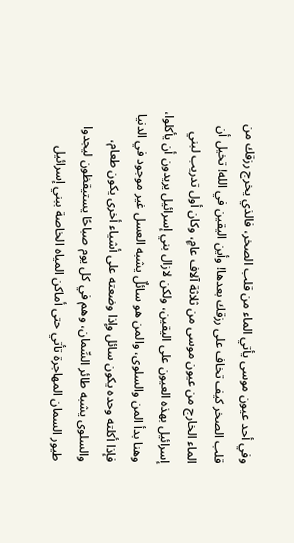وفي أحد عيون موسى يأتي الماء من قلب الصخر، فالذي يخرج رزقك من قلب الصخر كيف تخاف على رزقك بعدها! وأين اليقين في الله! تخيل أن الماء الخارج من عيون موسى من ثلاثة آلاف عامٍ، وكان أول تدريب لبني إسرائيل بهذه العيون على اليقين، ولكن لازال بني إسرائيل يريدون أن يأكلوا، وهنا بدأ المن والسلوى، والمن هو سائلٌ يشبه العسل غير موجود في الدنيا فإذا أكلته وحده يكون سائل وإذا وضعته على أشياء أخرى يكون طعام، والسلوى يشبه طائر السِّمان، وهم في كل يوم صباحًا يستيقظون ليجدوا طيور السمان المهاجرة تأتي حتى أماكن المياه الخاصة ببني إسرائيل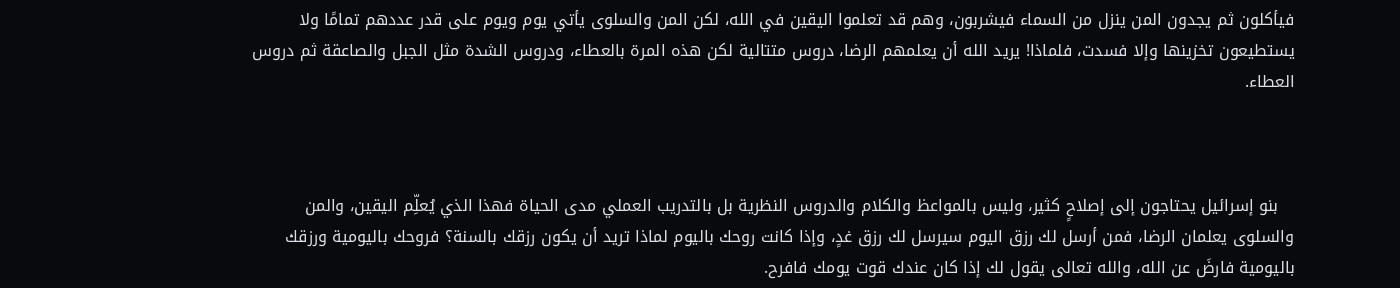فيأكلون ثم يجدون المن ينزل من السماء فيشربون، وهم قد تعلموا اليقين في الله، لكن المن والسلوى يأتي يوم ويوم على قدر عددهم تمامًا ولا يستطيعون تخزينها وإلا فسدت، فلماذا! يريد الله أن يعلمهم الرضا، دروس متتالية لكن هذه المرة بالعطاء، ودروس الشدة مثل الجبل والصاعقة ثم دروس العطاء.



   بنو إسرائيل يحتاجون إلى إصلاحٍ كثير، وليس بالمواعظ والكلام والدروس النظرية بل بالتدريب العملي مدى الحياة فهذا الذي يُعلِّم اليقين، والمن والسلوى يعلمان الرضا، فمن أرسل لك رزق اليوم سيرسل لك رزق غدٍ، وإذا كانت روحك باليوم لماذا تريد أن يكون رزقك بالسنة؟ فروحك باليومية ورزقك باليومية فارضَ عن الله، والله تعالى يقول لك إذا كان عندك قوت يومك فافرح.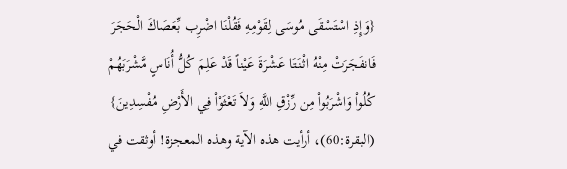{وَإِذِ اسْتَسْقَى مُوسَى لِقَوْمِهِ فَقُلْنَا اضْرِب بِّعَصَاكَ الْحَجَرَ فَانفَجَرَتْ مِنْهُ اثْنَتَا عَشْرَةَ عَيْناً قَدْ عَلِمَ كُلُّ أُنَاسٍ مَّشْرَبَهُمْ كُلُواْ وَاشْرَبُواْ مِن رِّزْقِ اللَّهِ وَلاَ تَعْثَوْاْ فِي الأَرْضِ مُفْسِدِينَ} (البقرة:60)، أرأيت هذه الآية وهذه المعجزة! أوثقت في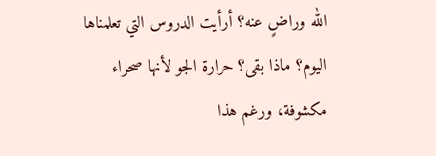الله وراضٍ عنه؟ أرأيت الدروس التي تعلمناها اليوم؟ ماذا بقى؟ حرارة الجو لأنها صحراء مكشوفة، ورغم هذا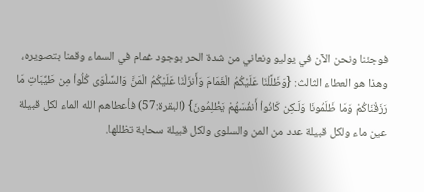فوجئنا ونحن الآن في يوليو ونعاني من شدة الحر بوجود غمام في السماء وقمنا بتصويره، وهذا هو العطاء الثالث: {وَظَلَّلْنَا عَلَيْكُمُ الْغَمَامَ وَأَنزَلْنَا عَلَيْكُمُ الْمَنَّ وَالسَّلْوَى كُلُواْ مِن طَيِّبَاتِ مَا رَزَقْنَاكُمْ وَمَا ظَلَمُونَا وَلَـكِن كَانُواْ أَنفُسَهُمْ يَظْلِمُونَ} (البقرة:57) فأعطاهم الله الماء لكل قبيلة عين ماء ولكل قبيلة عدد من المن والسلوى ولكل قبيلة سحابة تظللها.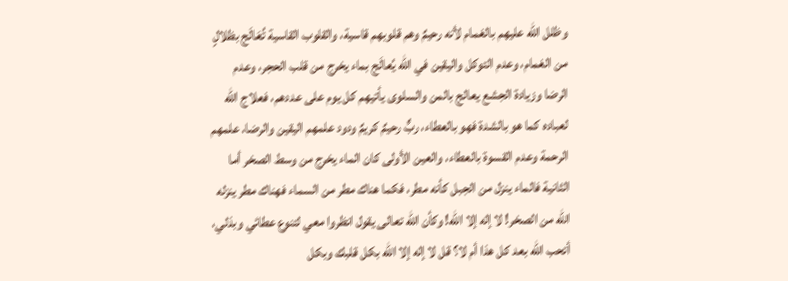وظلل الله عليهم بالغمام لأنه رحيمٌ وهم قلوبهم قاسية، والقلوب القاسية تُعَالَج بظلالٍ من الغمام، وعدم التوكل واليقين في الله يُعالَج بماء يخرج من قلب الحجر، وعدم الرضا وزيادة الجشع يعالج بالمن والسلوى يأتيهم كل يوم على عددهم، فعلاج الله لعباده كما هو بالشدة فهو بالعطاء، ربٌّ رحيمٌ كريمٌ ودود علمهم اليقين والرضا، علمهم الرحمة وعدم القسوة بالعطاء، والعين الأولى كان الماء يخرج من وسط الصخر أما الثانية فالماء ينزل من الجبل كأنه مطر، فكما هناك مطر من السماء فهناك مطر ينزله الله من الصخر! لا إله إلا الله! وكأن الله تعالى يقول انظروا معي لتنوع عطائي وبذلي، أتحب الله بعد كل هذا أم لا؟ قل لا إله إلا الله بكل قلبك وبكل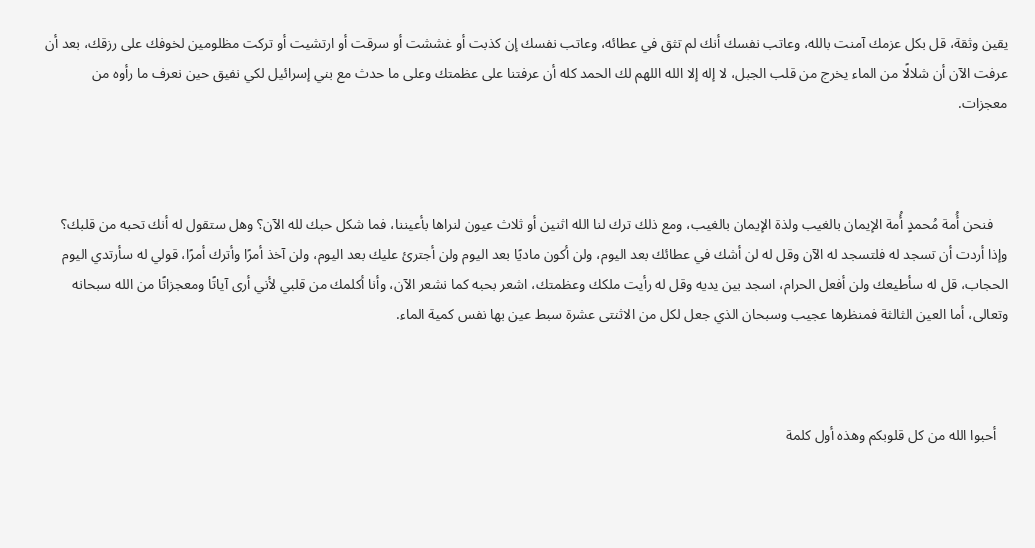يقين وثقة، قل بكل عزمك آمنت بالله، وعاتب نفسك أنك لم تثق في عطائه، وعاتب نفسك إن كذبت أو غششت أو سرقت أو ارتشيت أو تركت مظلومين لخوفك على رزقك، بعد أن عرفت الآن أن شلالًا من الماء يخرج من قلب الجبل، لا إله إلا الله اللهم لك الحمد كله أن عرفتنا على عظمتك وعلى ما حدث مع بني إسرائيل لكي نفيق حين نعرف ما رأوه من معجزات.



    فنحن أُمة مُحمدٍ أُمة الإيمان بالغيب ولذة الإيمان بالغيب، ومع ذلك ترك لنا الله اثنين أو ثلاث عيون لنراها بأعيننا، فما شكل حبك لله الآن؟ وهل ستقول له أنك تحبه من قلبك؟ وإذا أردت أن تسجد له فلتسجد له الآن وقل له لن أشك في عطائك بعد اليوم، ولن أكون ماديًا بعد اليوم ولن أجترئ عليك بعد اليوم، ولن آخذ أمرًا وأترك أمرًا، قولي له سأرتدي اليوم الحجاب، قل له سأطيعك ولن أفعل الحرام، اسجد بين يديه وقل له رأيت ملكك وعظمتك، اشعر بحبه كما نشعر الآن، وأنا أكلمك من قلبي لأني أرى آياتًا ومعجزاتًا من الله سبحانه وتعالى، أما العين الثالثة فمنظرها عجيب وسبحان الذي جعل لكل من الاثنتى عشرة سبط عين بها نفس كمية الماء.



   أحبوا الله من كل قلوبكم وهذه أول كلمة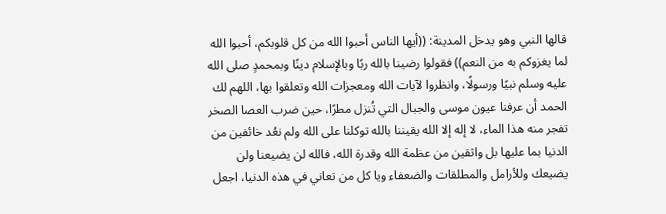قالها النبي وهو يدخل المدينة: ((أيها الناس أحبوا الله من كل قلوبكم، أحبوا الله لما يغزوكم به من النعم)) فقولوا رضينا بالله ربًا وبالإسلام دينًا وبمحمدٍ صلى الله عليه وسلم نبيًا ورسولًا، وانظروا لآيات الله ومعجزات الله وتعلقوا بها، اللهم لك الحمد أن عرفنا عيون موسى والجبال التي تُنزل مطرًا، حين ضرب العصا الصخر تفجر منه هذا الماء، لا إله إلا الله يقيننا بالله توكلنا على الله ولم نعُد خائفين من الدنيا بما عليها بل واثقين من عظمة الله وقدرة الله، فالله لن يضيعنا ولن يضيعك وللأرامل والمطلقات والضعفاء ويا كل من تعاني في هذه الدنيا، اجعل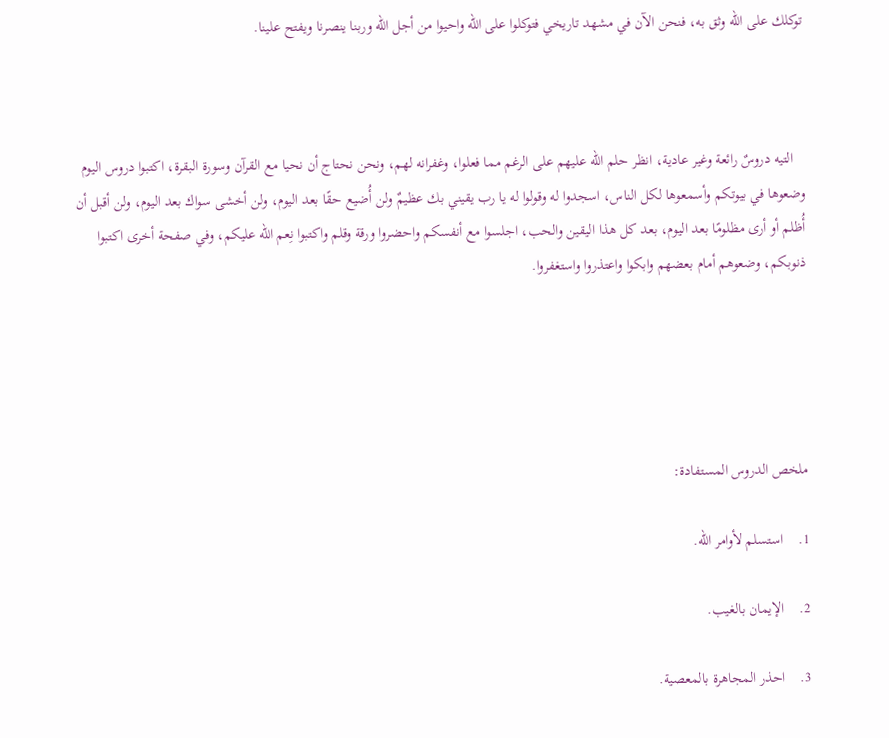توكلك على الله وثق به، فنحن الآن في مشهد تاريخي فتوكلوا على الله واحيوا من أجل الله وربنا ينصرنا ويفتح علينا.



   التيه دروسٌ رائعة وغير عادية، انظر حلم الله عليهم على الرغم مما فعلوا، وغفرانه لهم، ونحن نحتاج أن نحيا مع القرآن وسورة البقرة، اكتبوا دروس اليوم وضعوها في بيوتكم وأسمعوها لكل الناس، اسجدوا له وقولوا له يا رب يقيني بك عظيمٌ ولن أُضيع حقًا بعد اليوم، ولن أخشى سواك بعد اليوم، ولن أقبل أن أُظلم أو أرى مظلومًا بعد اليوم، بعد كل هذا اليقين والحب، اجلسوا مع أنفسكم واحضروا ورقة وقلم واكتبوا نِعم الله عليكم، وفي صفحة أخرى اكتبوا ذنوبكم، وضعوهم أمام بعضهم وابكوا واعتذروا واستغفروا.





ملخص الدروس المستفادة:

1.    استسلم لأوامر الله.

2.    الإيمان بالغيب.

3.    احذر المجاهرة بالمعصية.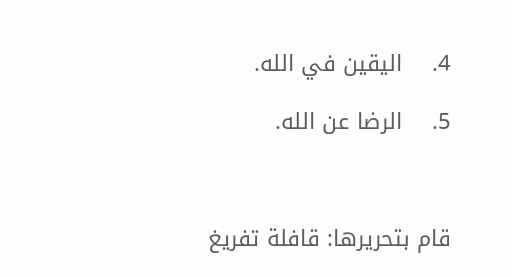4.    اليقين في الله.

5.    الرضا عن الله.



قام بتحريرها: قافلة تفريغ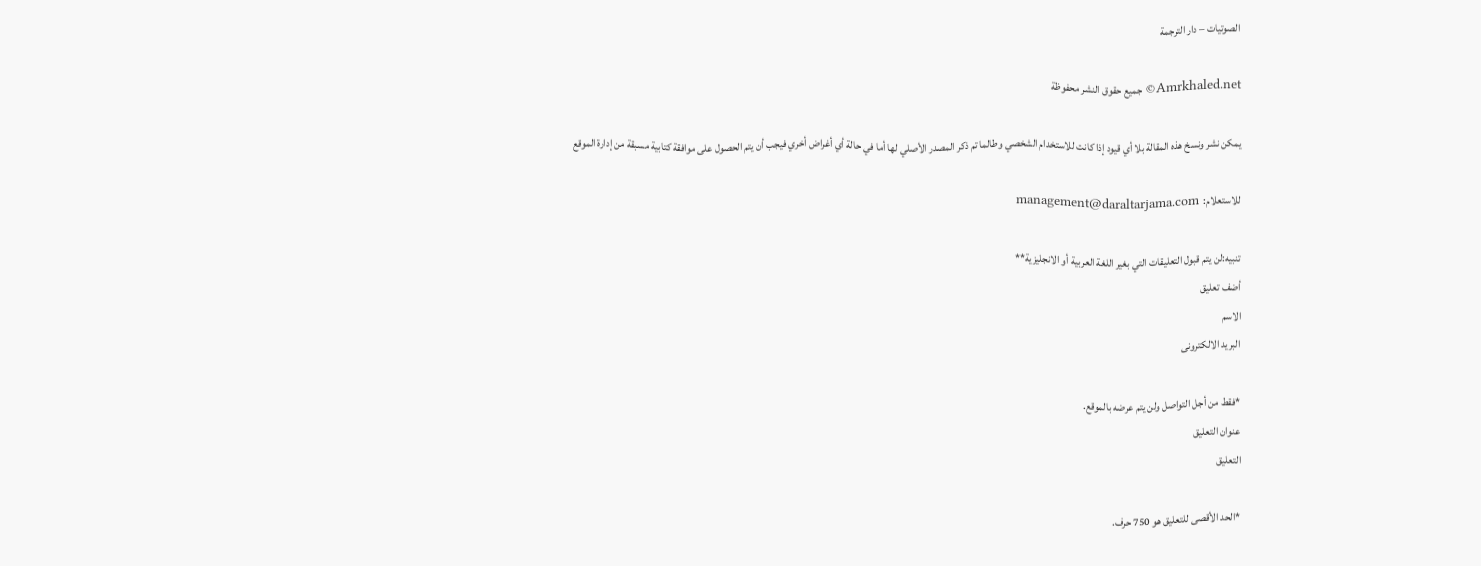الصوتيات – دار الترجمة

Amrkhaled.net© جميع حقوق النشر محفوظة

يمكن نشر ونسخ هذه المقالة بلا أي قيود إذا كانت للاستخدام الشخصي وطالما تم ذكر المصدر الأصلي لها أما في حالة أي أغراض أخري فيجب أن يتم الحصول على موافقة كتابية مسبقة من إدارة الموقع

للاستعلام:  management@daraltarjama.com

تنبيه:لن يتم قبول التعليقات التي بغير اللغة العربية أو الانجليزية**
أضف تعليق
الاسم
البريد الالكترونى

*فقط من أجل التواصل ولن يتم عرضه بالموقع.
عنوان التعليق
التعليق

*الحد الأقصى للتعليق هو 750 حرف.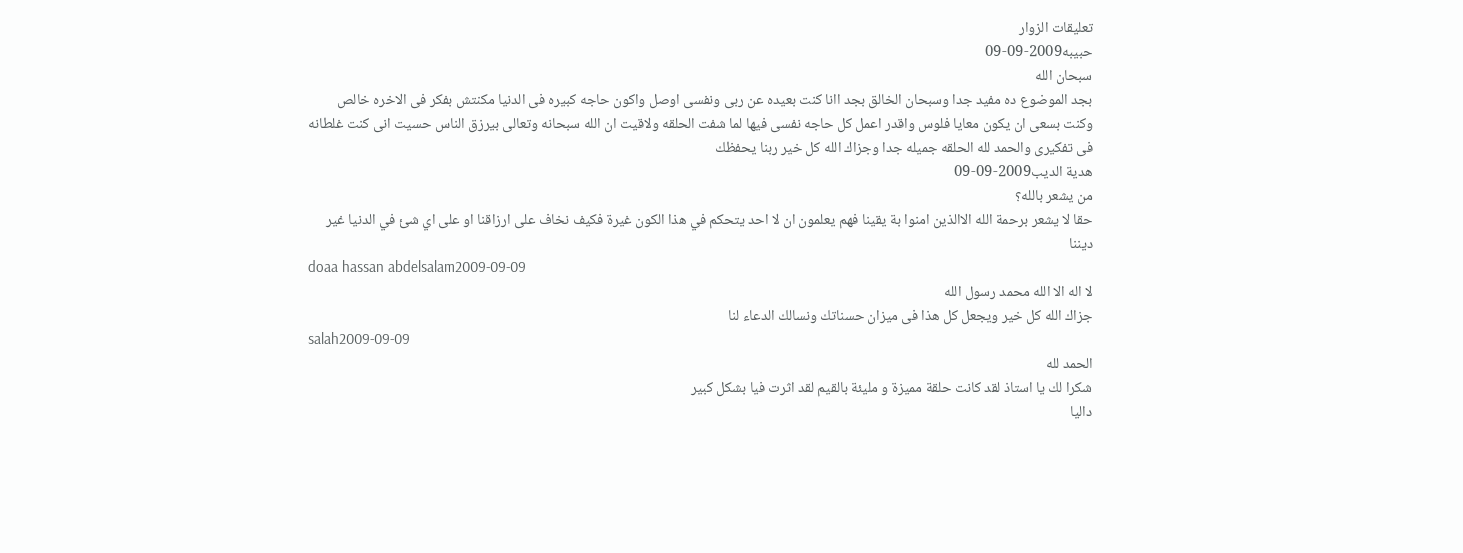تعليقات الزوار
حبيبه2009-09-09
سبحان الله
بجد الموضوع ده مفيد جدا وسبحان الخالق بجد اانا كنت بعيده عن ربى ونفسى اوصل واكون حاجه كبيره فى الدنيا مكنتش بفكر فى الاخره خالص وكنت بسعى ان يكون معايا فلوس واقدر اعمل كل حاجه نفسى فيها لما شفت الحلقه ولاقيت ان الله سبحانه وتعالى بيرزق الناس حسيت انى كنت غلطانه فى تفكيرى والحمد لله الحلقه جميله جدا وجزاك الله كل خير ربنا يحفظك
هدية الديب2009-09-09
من يشعر بالله؟
حقا لا يشعر برحمة الله الاالذين امنوا بة يقينا فهم يعلمون ان لا احد يتحكم في هذا الكون غيرة فكيف نخاف على ارزاقنا او على اي شئ في الدنيا غير ديننا
doaa hassan abdelsalam2009-09-09
لا اله الا الله محمد رسول الله
جزاك الله كل خير ويجعل كل هذا فى ميزان حسناتك ونسالك الدعاء لنا
salah2009-09-09
الحمد لله
شكرا لك يا استاذ لقد كانت حلقة مميزة و مليئة بالقيم لقد اثرت فيا بشكل كبير
داليا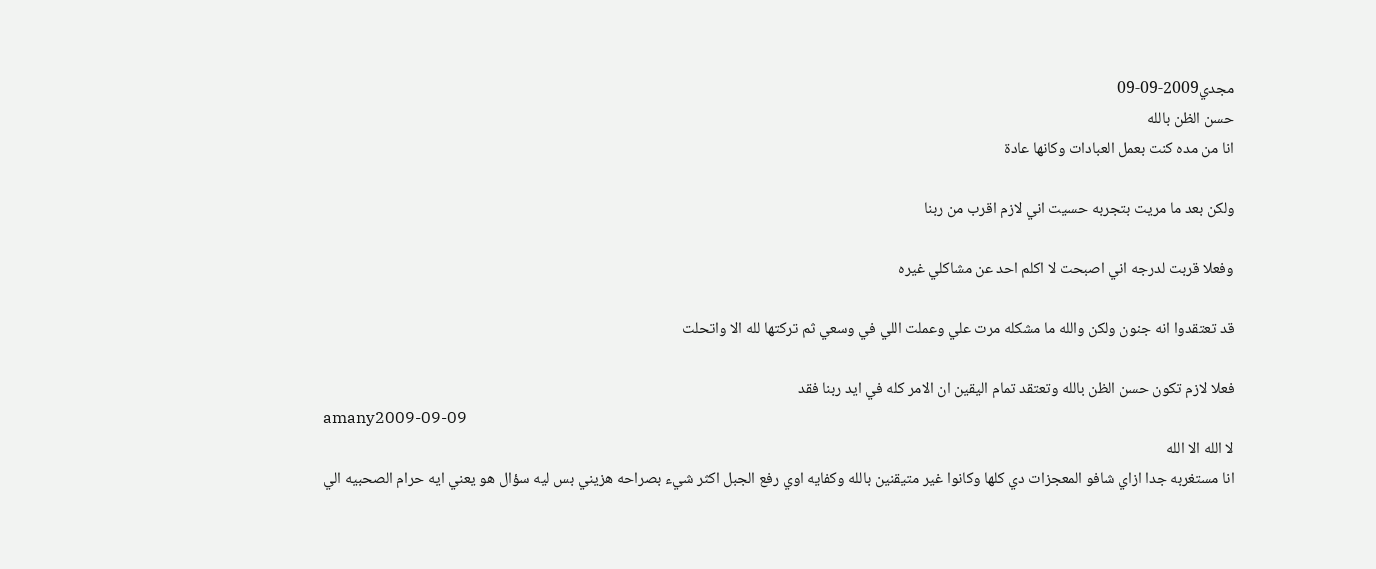مجدي2009-09-09
حسن الظن بالله
انا من مده كنت بعمل العبادات وكانها عادة

ولكن بعد ما مريت بتجربه حسيت اني لازم اقرب من ربنا

وفعلا قربت لدرجه اني اصبحت لا اكلم احد عن مشاكلي غيره

قد تعتقدوا انه جنون ولكن والله ما مشكله مرت علي وعملت اللي في وسعي ثم تركتها لله الا واتحلت

فعلا لازم تكون حسن الظن بالله وتعتقد تمام اليقين ان الامر كله في ايد ربنا فقد
amany2009-09-09
لا الله الا الله
انا مستغربه جدا ازاي شافو المعجزات دي كلها وكانوا غير متيقنين بالله وكفايه اوي رفع الجبل اكثر شيء بصراحه هزيني بس ليه سؤال هو يعني ايه حرام الصحبيه الي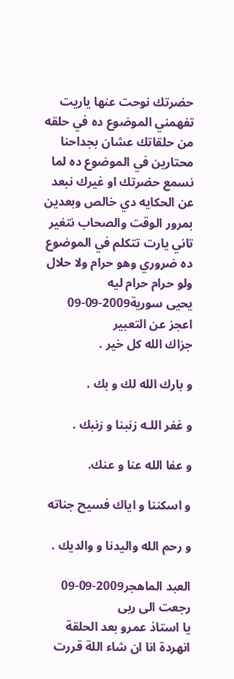حضرتك نوحت عنها ياريت تفهمني الموضوع ده في حلقه من حلقاتك عشان بجداحنا محتارين في الموضوع ده لما نسمع حضرتك او غيرك نبعد عن الحكايه دي خالص وبعدين بمرور الوقت والصحاب نتغير تاني يارت تتكلم في الموضوع ده ضروري وهو حرام ولا حلال ولو حرام حرام ليه
يحيى سورية2009-09-09
اعجز عن التعبير
جزاك الله كل خير .

و بارك الله لك و بك .

و غفر اللـه زنبنا و زنبك .

و عفا الله عنا و عنك.

و اسكننا و اياك فسيح جناته

و رحم الله واليدنا و والديك .

العبد الماهجر2009-09-09
رجعت الى ربى
يا استاذ عمرو بعد الحلقة انهردة انا ان شاء اللة قررت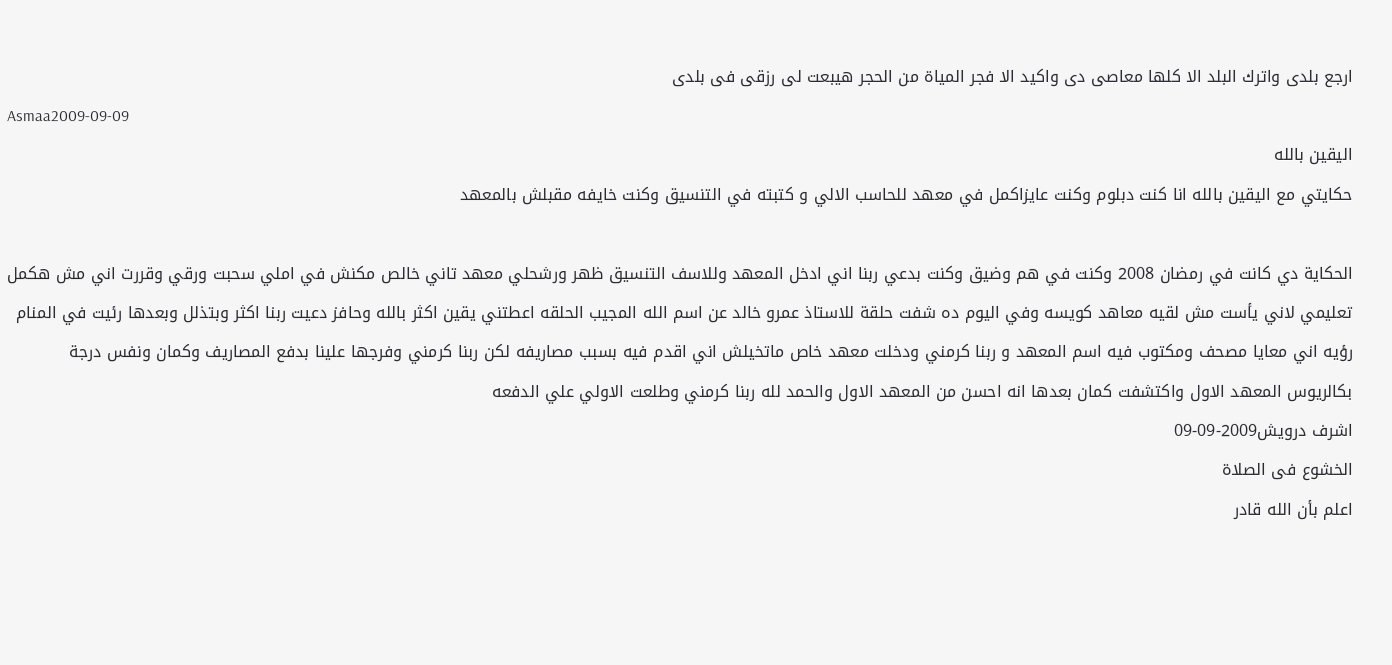ارجع بلدى واترك البلد الا كلها معاصى دى واكيد الا فجر المياة من الحجر هيبعت لى رزقى فى بلدى
Asmaa2009-09-09
اليقين بالله
حكايتي مع اليقين بالله انا كنت دبلوم وكنت عايزاكمل في معهد للحاسب الالي و كتبته في التنسيق وكنت خايفه مقبلش بالمعهد

الحكاية دي كانت في رمضان 2008 وكنت في هم وضيق وكنت بدعي ربنا اني ادخل المعهد وللاسف التنسيق ظهر ورشحلي معهد تاني خالص مكنش في املي سحبت ورقي وقررت اني مش هكمل تعليمي لاني يأست مش لقيه معاهد كويسه وفي اليوم ده شفت حلقة للاستاذ عمرو خالد عن اسم الله المجيب الحلقه اعطتني يقين اكثر بالله وحافز دعيت ربنا اكثر وبتذلل وبعدها رئيت في المنام رؤيه اني معايا مصحف ومكتوب فيه اسم المعهد و ربنا كرمني ودخلت معهد خاص ماتخيلش اني اقدم فيه بسبب مصاريفه لكن ربنا كرمني وفرجها علينا بدفع المصاريف وكمان ونفس درجة بكالريوس المعهد الاول واكتشفت كمان بعدها انه احسن من المعهد الاول والحمد لله ربنا كرمني وطلعت الاولي علي الدفعه
اشرف درويش2009-09-09
الخشوع فى الصلاة
اعلم بأن الله قادر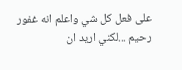على فعل كل شي واعلم انه غفور رحيم ...لكني اريد ان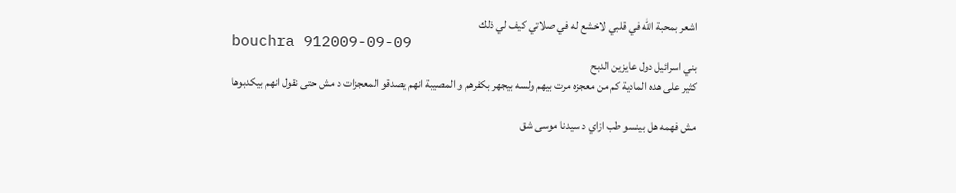اشعر بمحبة الله في قلبي لاخشع له في صلاتي كيف لي ذلك
bouchra 912009-09-09
بني اسرائيل دول عايزين الدبح
كثير على هده المادية كم من معجزه مرت بيهم ولسه بيجهر بكفرهم و المصيبة انهم يصدقو المعجزات د مش حتى نقول انهم بيكدبوها

مش فهمه هل بينسو طب ازاي د سيدنا موسى شق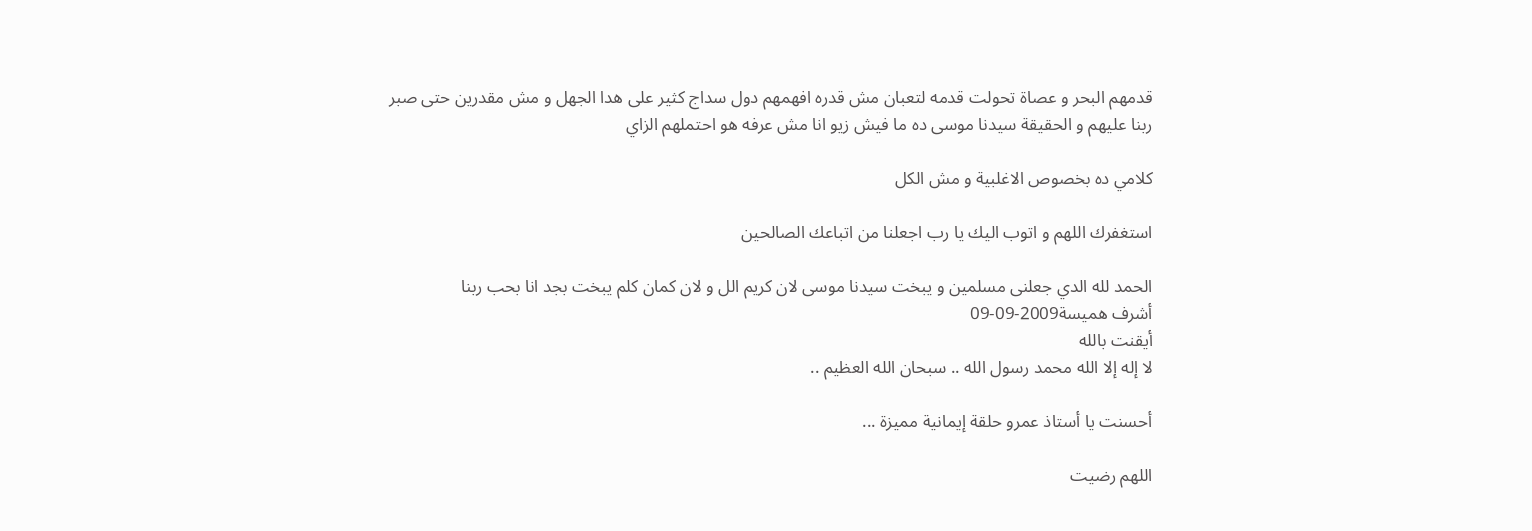قدمهم البحر و عصاة تحولت قدمه لتعبان مش قدره افهمهم دول سداج كثير على هدا الجهل و مش مقدرين حتى صبر ربنا عليهم و الحقيقة سيدنا موسى ده ما فيش زيو انا مش عرفه هو احتملهم الزاي

كلامي ده بخصوص الاغلبية و مش الكل

استغفرك اللهم و اتوب اليك يا رب اجعلنا من اتباعك الصالحين

الحمد لله الدي جعلنى مسلمين و يبخت سيدنا موسى لان كريم الل و لان كمان كلم يبخت بجد انا بحب ربنا
أشرف هميسة2009-09-09
أيقنت بالله
لا إله إلا الله محمد رسول الله .. سبحان الله العظيم ..

أحسنت يا أستاذ عمرو حلقة إيمانية مميزة ...

اللهم رضيت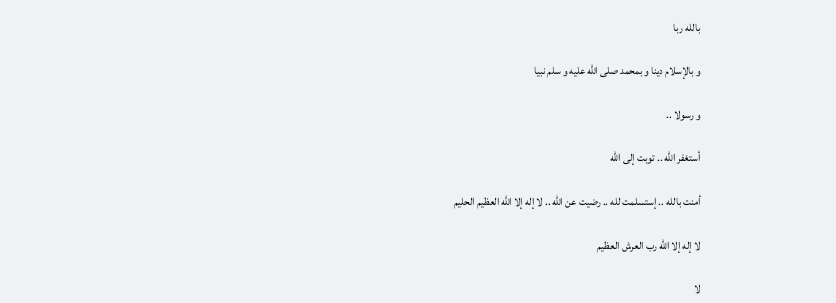بالله ربا

و بالإسلام دينا و بمحمد صلى الله عليه و سلم نبيا

و رسولا ..

أستغفر الله .. توبت إلى الله

أمنت بالله .. إستسلمت لله .. رضيت عن الله .. لا إله إلا الله العظيم الحليم

لا إله إلا الله رب العرش العظيم

لا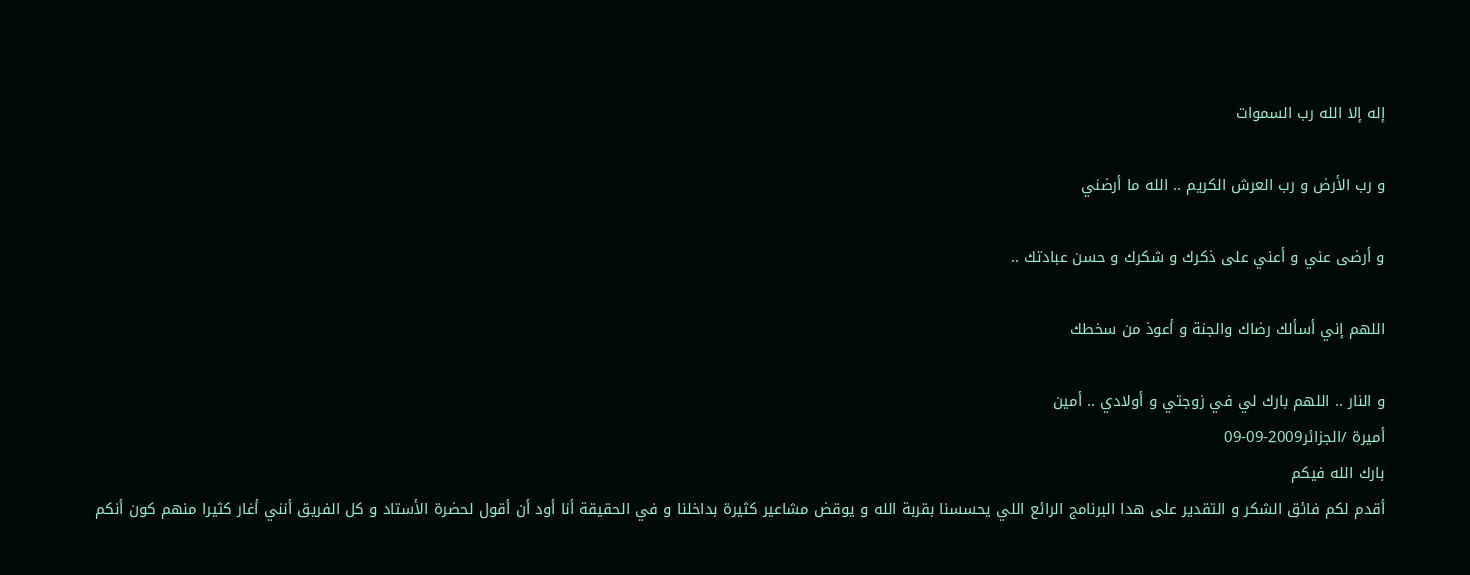إله إلا الله رب السموات

و رب الأرض و رب العرش الكريم .. الله ما أرضني

و أرضى عني و أعني على ذكرك و شكرك و حسن عبادتك ..

اللهم إني أسألك رضاك والجنة و أعوذ من سخطك

و النار .. اللهم بارك لي في زوجتي و أولادي .. أمين
أميرة /الجزائر2009-09-09
بارك الله فيكم
أقدم لكم فائق الشكر و التقدير على هدا البرنامج الرائع اللي يحسسنا بقربة الله و يوقض مشاعير كثيرة بداخلنا و في الحقيقة أنا أود أن أقول لحضرة الأستاد و كل الفريق أنني أغار كثيرا منهم كون أنكم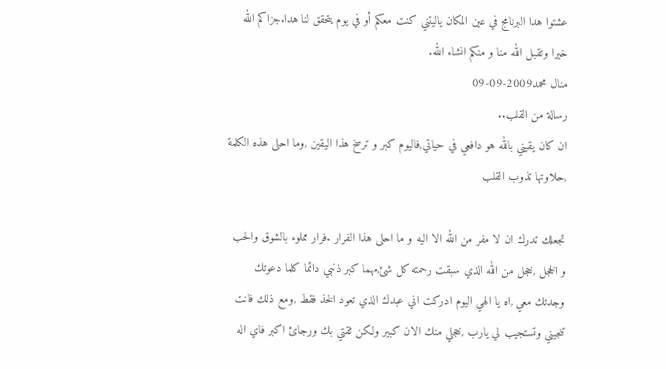عشتوا هدا البرنامج في عين المكان ياليتني كنت معكم أو في يوم يتحقق لنا هدا.جزاكم الله خيرا وتقبل الله منا و منكم انشاء الله.
منال محمد2009-09-09
رسالة من القلب..
ان كان يقيني بالله هو دافعي في حياتي,فاليوم كبر و ترسخ هذا اليقين ,وما احلى هذه الكلمة ,حلاوتها تذوب القلب

تجعلك تدرك ان لا مفر من الله الا اليه و ما احلى هذا الفرار .فرار مملوء بالشوق والحب و الخجل ,خجل من الله الذي سبقت رحمته كل شئ,مهما كبر ذنبي دائما كلما دعوتك وجدتك معي ,اه يا الهي اليوم ادركت اني عبدك الذي تعود الخذ فقط ,ومع ذلك فانت تنجيني وتستجيب لي يارب ,خجلي منك الان كبير ولكن ثقتي بك ورجائ اكبر فاي اله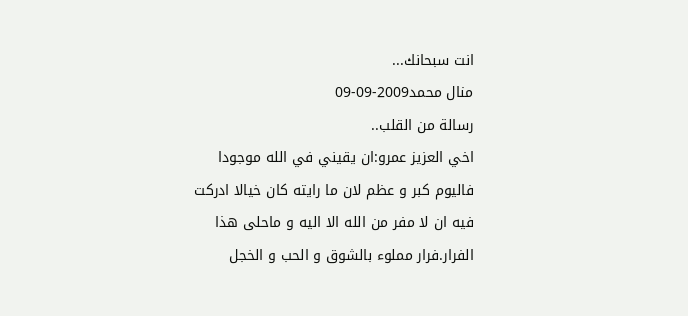انت سبحانك...
منال محمد2009-09-09
رسالة من القلب..
اخي العزيز عمرو:ان يقيني في الله موجودا فاليوم كبر و عظم لان ما رايته كان خيالا ادركت فيه ان لا مفر من الله الا اليه و ماحلى هذا الفرار.فرار مملوء بالشوق و الحب و الخجل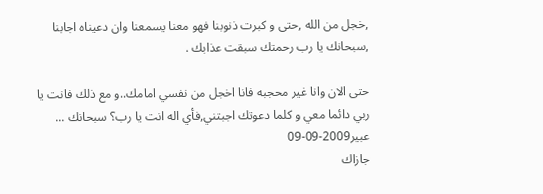,خجل من الله ,حتى و كبرت ذنوبنا فهو معنا يسمعنا وان دعيناه اجابنا ,سبحانك يا رب رحمتك سبقت عذابك .

حتى الان وانا غير محجبه فانا اخجل من نفسي امامك..و مع ذلك فانت يا ربي دائما معي و كلما دعوتك اجبتني,فأي اله انت يا رب؟ سبحانك ...
عبير2009-09-09
جازاك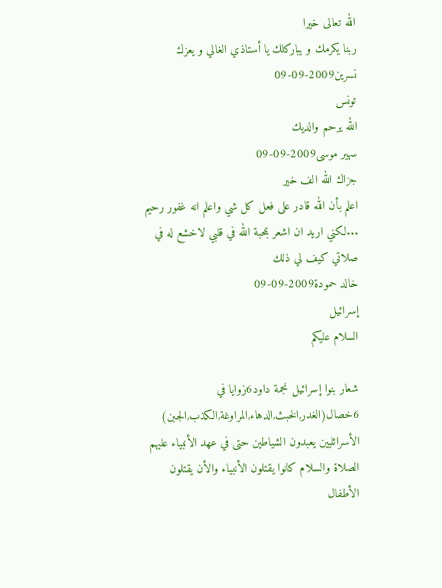الله تعالى خيرا
ربنا يكرمك و يباركلك يا أستاذي الغالي و يعزك
نسرين2009-09-09
تونس
الله يرحم والديك
سهير موسى2009-09-09
جزاك الله الف خير
اعلم بأن الله قادر على فعل كل شي واعلم انه غفور رحيم ...لكني اريد ان اشعر بمحبة الله في قلبي لاخشع له في صلاتي كيف لي ذلك
خالد حمودة2009-09-09
إسرائيل
السلام عليكم

شعار بنوا إسرائيل نجمة داود6زوايا في 6خصال(الغدر,الخبث,الدهاء,المراوغة,الكذب,الجبن) الأسرائليين يعبدون الشياطين حتى في عهد الأنبياء عليهم الصلاة والسلام كانوا يقتلون الأنبياء والأن يقتلون الأطفال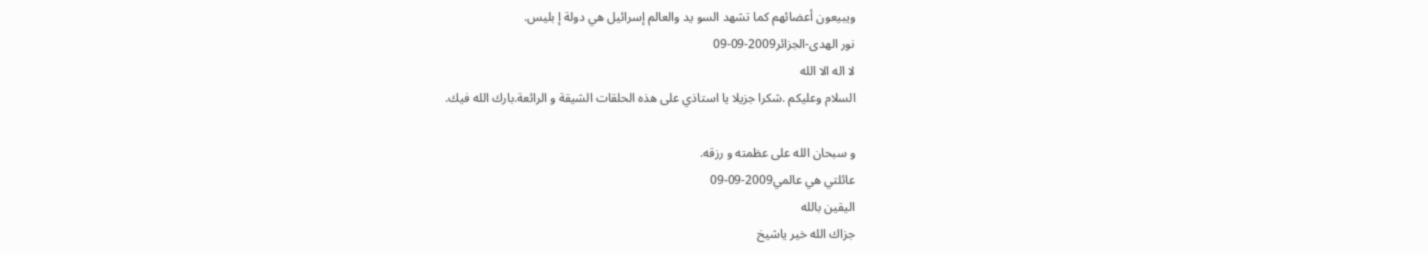ويبيعون أعضائهم كما تشهد السو يد والعالم إسرائيل هي دولة إ بليس.
نور الهدى-الجزائر2009-09-09
لا اله الا الله
السلام وعليكم .شكرا جزيلا يا استاذي على هذه الحلقات الشيقة و الرائعة.بارك الله فيك.

و سبحان الله على عظمته و رزقه.
عائلتي هي عالمي2009-09-09
اليقين بالله
جزاك الله خير ياشيخ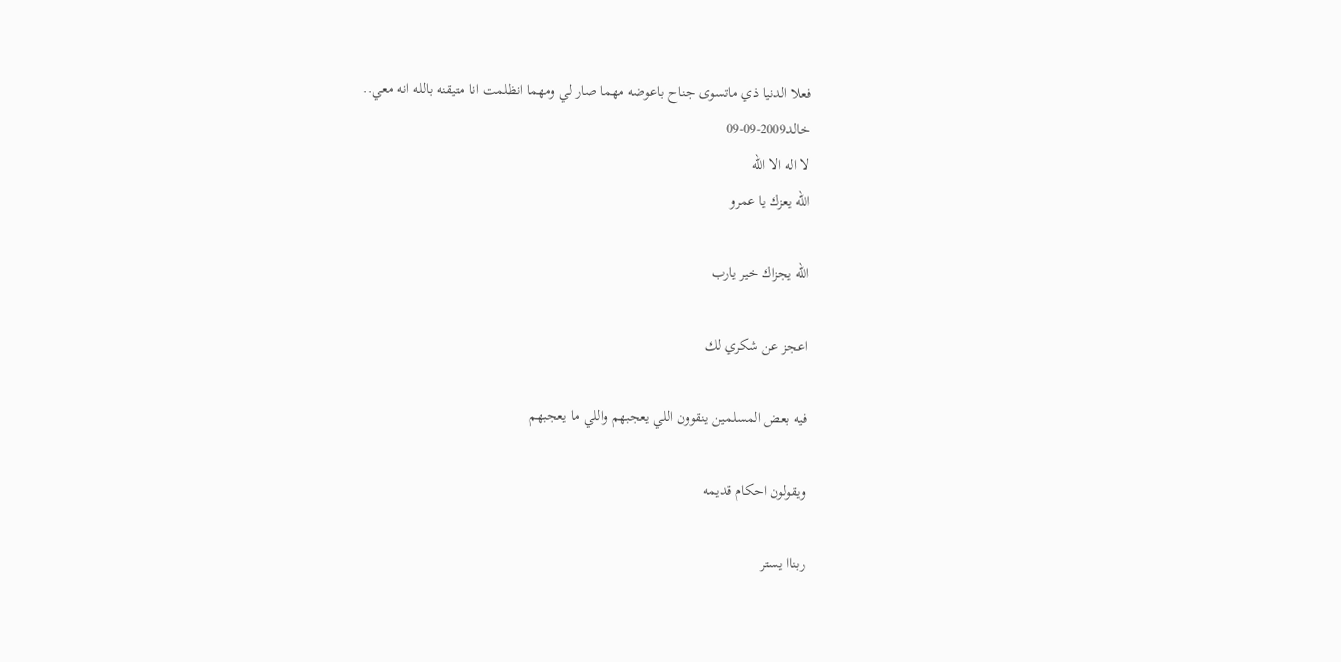فعلا الدنيا ذي ماتسوى جناح باعوضه مهما صار لي ومهما انظلمت انا متيقنه بالله انه معي..
خالد2009-09-09
لا اله الا الله
الله يعزك يا عمرو

الله يجزاك خير يارب

اعجز عن شكري لك

فيه بعض المسلمين ينقوون اللي يعجبهم واللي ما يعجبهم

ويقولون احكام قديمه

ربناا يستر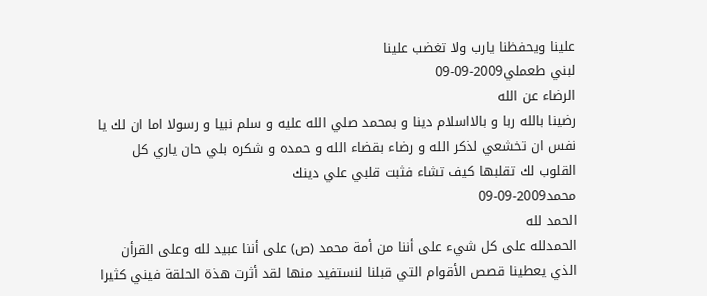علينا ويحفظنا يارب ولا تغضب علينا
لبني طعملي2009-09-09
الرضاء عن الله
رضينا بالله ربا و بالااسلام دينا و بمحمد صلي الله عليه و سلم نبيا و رسولا اما ان لك يا نفس ان تخشعي لذكر الله و رضاء بقضاء الله و حمده و شكره بلي حان ياري كل القلوب لك تقلبها كيف تشاء فثبت قلبي علي دينك
محمد2009-09-09
الحمد لله
الحمدلله على كل شيء على أننا من أمة محمد (ص) على أننا عبيد لله وعلى القرأن الذي يعطينا قصص الأقوام التي قبلنا لنستفيد منها لقد أثرت هذة الحلقة فيني كثيرا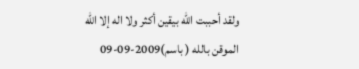ولقد أحببت الله بيقين أكثر ولا اله إلا الله
الموقن بالله ( باسم)2009-09-09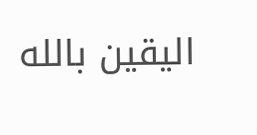اليقين بالله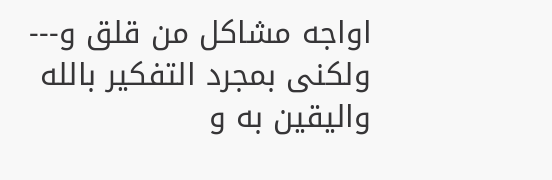اواجه مشاكل من قلق و--- ولكنى بمجرد التفكير بالله واليقين به و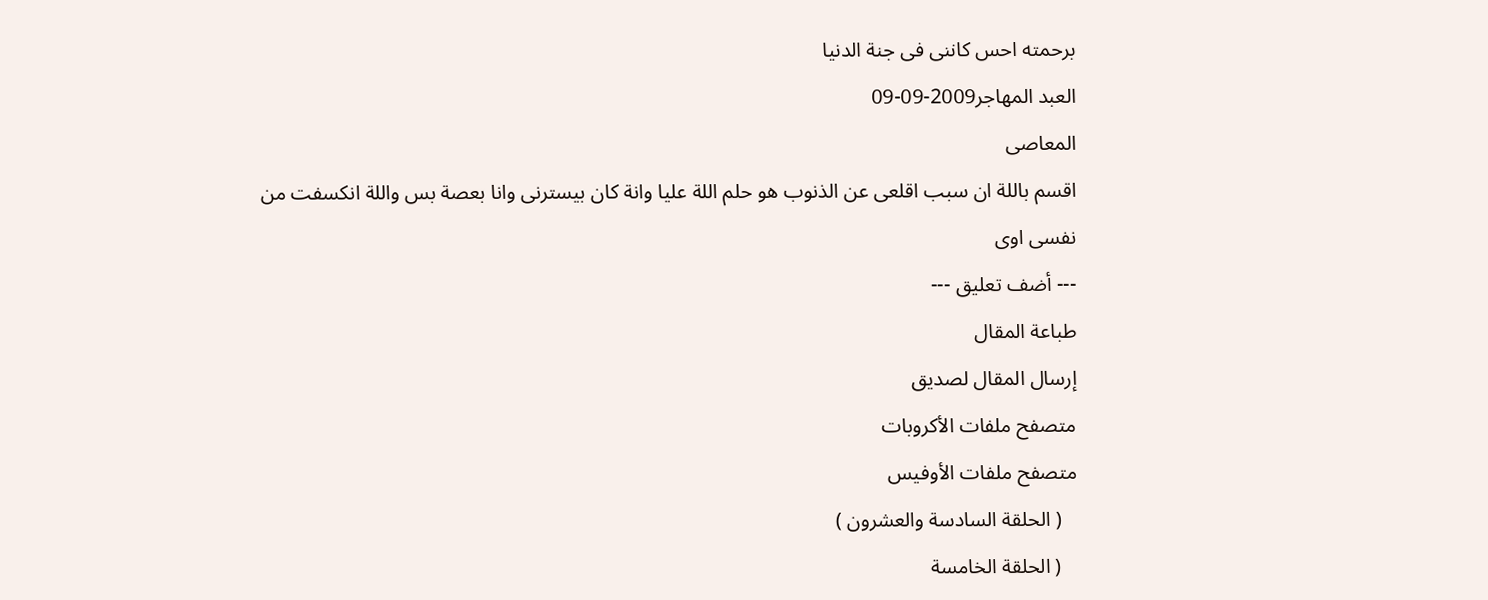برحمته احس كاننى فى جنة الدنيا
العبد المهاجر2009-09-09
المعاصى
اقسم باللة ان سبب اقلعى عن الذنوب هو حلم اللة عليا وانة كان بيسترنى وانا بعصة بس واللة انكسفت من نفسى اوى
--- أضف تعليق ---
طباعة المقال
إرسال المقال لصديق
متصفح ملفات الأكروبات
متصفح ملفات الأوفيس
   ( الحلقة السادسة والعشرون )
   ( الحلقة الخامسة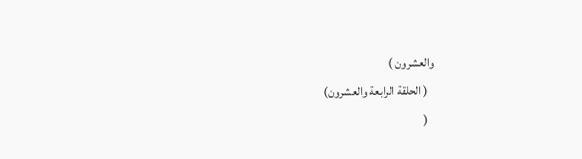والعشرون )
   ( الحلقة الرابعة والعشرون)
   (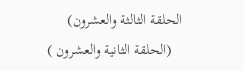الحلقة الثالثة والعشرون)
   (الحلقة الثانية والعشرون )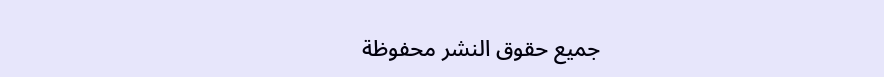جميع حقوق النشر محفوظة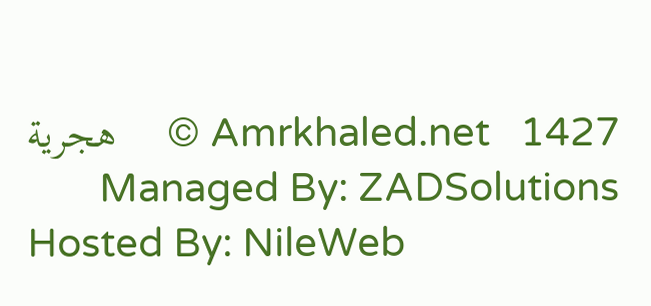Amrkhaled.net   1427 ©     هجرية     Managed By: ZADSolutions
Hosted By: NileWeb